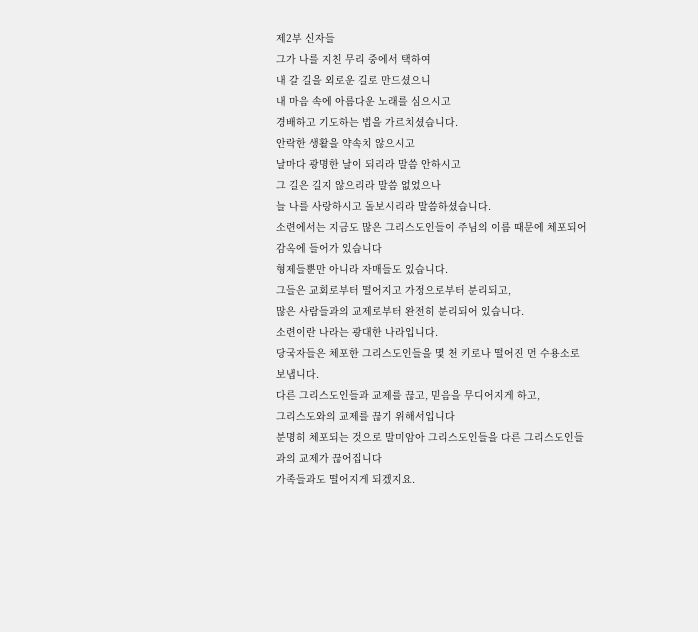제2부 신자들
그가 나를 지친 무리 중에서 택하여
내 갈 길을 외로운 길로 만드셨으니
내 마음 속에 아름다운 노래를 심으시고
경배하고 기도하는 법을 가르치셨습니다.
안락한 생활을 약속치 않으시고
날마다 광명한 날이 되리라 말씀 안하시고
그 길은 길지 않으리라 말씀 없었으나
늘 나를 사랑하시고 돌보시리라 말씀하셨습니다.
소련에서는 지금도 많은 그리스도인들이 주님의 이름 때문에 체포되어
감옥에 들어가 있습니다
형제들뿐만 아니라 자매들도 있습니다.
그들은 교회로부터 떨어지고 가정으로부터 분리되고,
많은 사람들과의 교제로부터 완전히 분리되어 있습니다.
소련이란 나라는 광대한 나라입니다.
당국자들은 체포한 그리스도인들을 몇 천 키로나 떨어진 먼 수용소로 보냅니다.
다른 그리스도인들과 교제를 끊고, 믿음을 무디어지게 하고,
그리스도와의 교제를 끊기 위해서입니다
분명히 체포되는 것으로 말미암아 그리스도인들을 다른 그리스도인들과의 교제가 끊어집니다
가족들과도 떨어지게 되겠지요.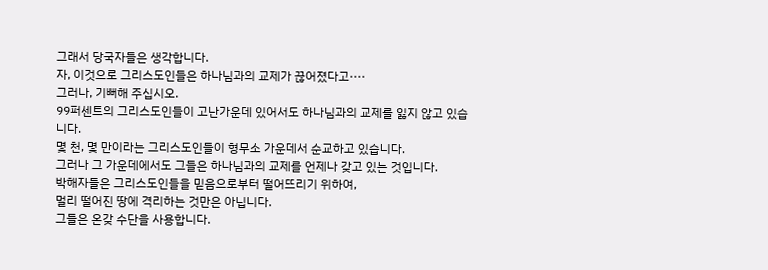그래서 당국자들은 생각합니다.
자, 이것으로 그리스도인들은 하나님과의 교제가 끊어졌다고····
그러나, 기뻐해 주십시오.
99퍼센트의 그리스도인들이 고난가운데 있어서도 하나님과의 교제를 잃지 않고 있습니다.
몇 천, 몇 만이라는 그리스도인들이 형무소 가운데서 순교하고 있습니다.
그러나 그 가운데에서도 그들은 하나님과의 교제를 언제나 갖고 있는 것입니다.
박해자들은 그리스도인들을 믿음으로부터 떨어뜨리기 위하여,
멀리 떨어진 땅에 격리하는 것만은 아닙니다.
그들은 온갖 수단을 사용합니다.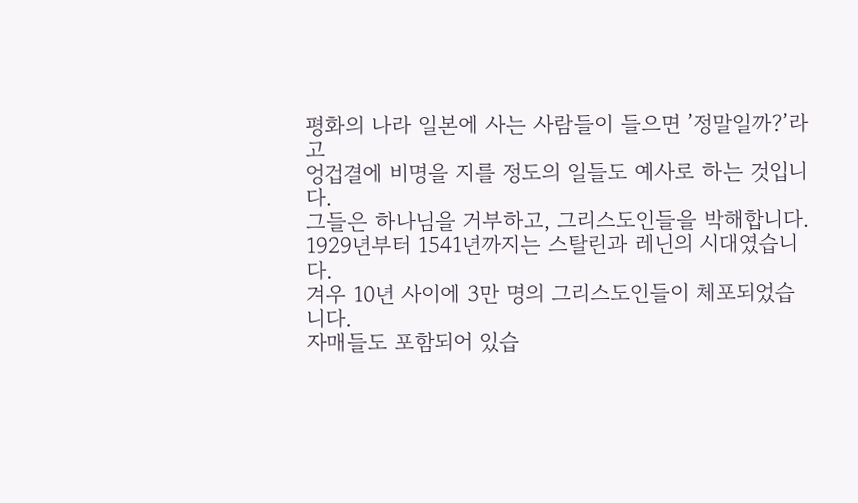평화의 나라 일본에 사는 사람들이 들으면 ’정말일까?’라고
엉겁결에 비명을 지를 정도의 일들도 예사로 하는 것입니다.
그들은 하나님을 거부하고, 그리스도인들을 박해합니다.
1929년부터 1541년까지는 스탈린과 레닌의 시대였습니다.
겨우 10년 사이에 3만 명의 그리스도인들이 체포되었습니다.
자매들도 포함되어 있습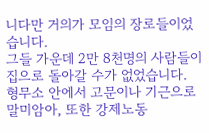니다만 거의가 모임의 장로들이었습니다.
그들 가운데 2만 8천명의 사람들이 집으로 돌아갈 수가 없었습니다.
형무소 안에서 고문이나 기근으로 말미암아, 또한 강제노동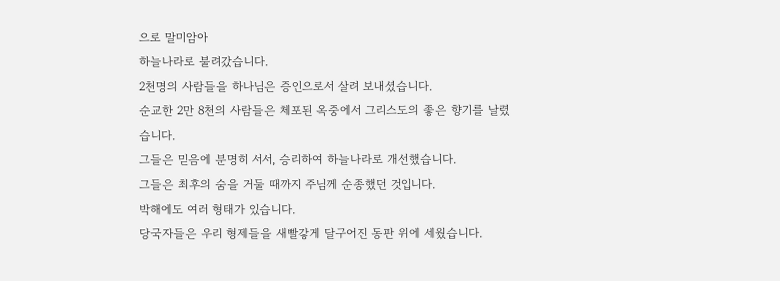으로 말미암아
하늘나라로 불려갔습니다.
2천명의 사람들을 하나님은 증인으로서 살려 보내셨습니다.
순교한 2만 8천의 사람들은 체포된 옥중에서 그리스도의 좋은 향기를 날렸습니다.
그들은 믿음에 분명히 서서, 승리하여 하늘나라로 개선했습니다.
그들은 최후의 숨을 거둘 때까지 주님께 순종했던 것입니다.
박해에도 여러 형태가 있습니다.
당국자들은 우리 형제들을 새빨갛게 달구어진 동판 위에 세웠습니다.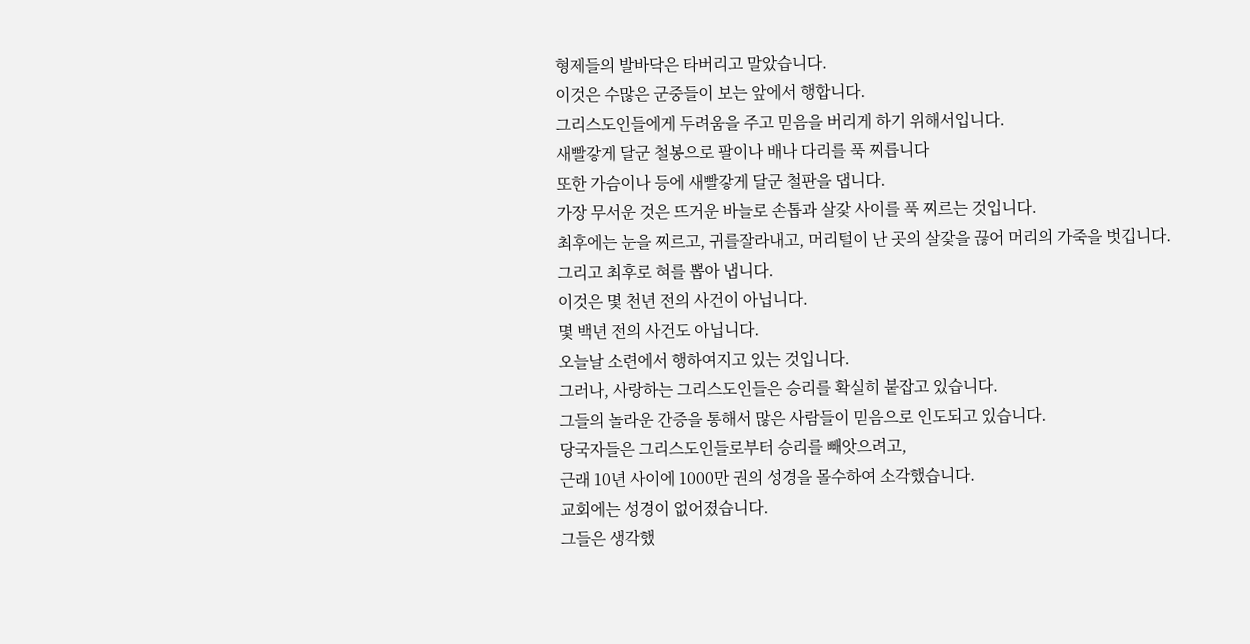형제들의 발바닥은 타버리고 말았습니다.
이것은 수많은 군중들이 보는 앞에서 행합니다.
그리스도인들에게 두려움을 주고 믿음을 버리게 하기 위해서입니다.
새빨갛게 달군 철봉으로 팔이나 배나 다리를 푹 찌릅니다
또한 가슴이나 등에 새빨갛게 달군 철판을 댑니다.
가장 무서운 것은 뜨거운 바늘로 손톱과 살갗 사이를 푹 찌르는 것입니다.
최후에는 눈을 찌르고, 귀를잘라내고, 머리털이 난 곳의 살갗을 끊어 머리의 가죽을 벗깁니다.
그리고 최후로 혀를 뽑아 냅니다.
이것은 몇 천년 전의 사건이 아닙니다.
몇 백년 전의 사건도 아닙니다.
오늘날 소련에서 행하여지고 있는 것입니다.
그러나, 사랑하는 그리스도인들은 승리를 확실히 붙잡고 있습니다.
그들의 놀라운 간증을 통해서 많은 사람들이 믿음으로 인도되고 있습니다.
당국자들은 그리스도인들로부터 승리를 빼앗으려고,
근래 10년 사이에 1000만 권의 성경을 몰수하여 소각했습니다.
교회에는 성경이 없어졌습니다.
그들은 생각했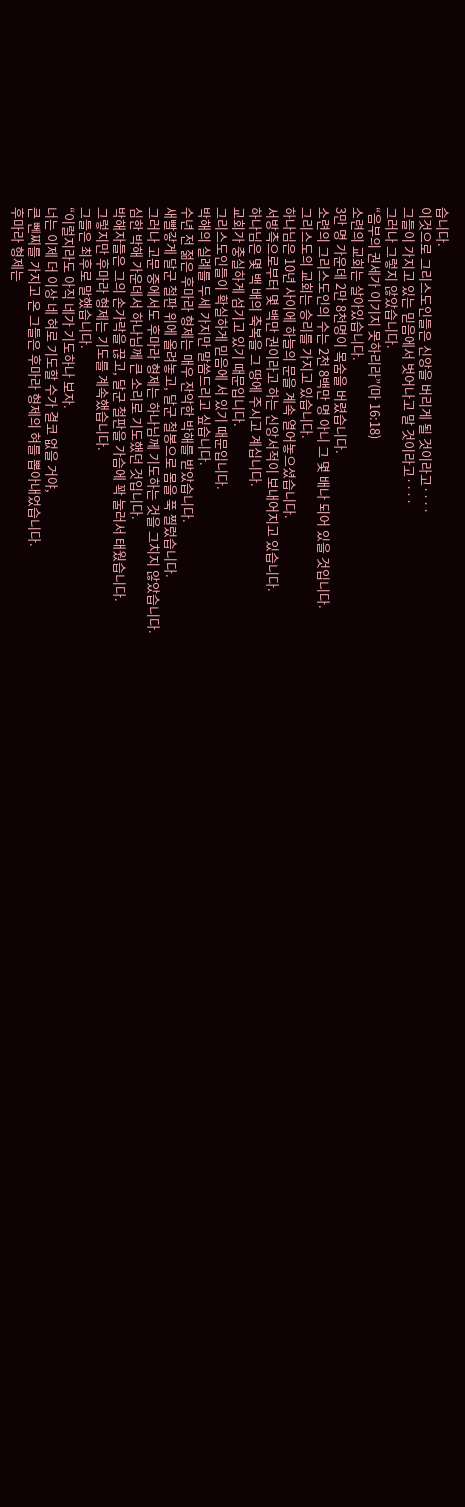습니다.
이것으로 그리스도인들은 신앙을 버리게 될 것이라고····
그들이 가지고 있는 믿음에서 벗어나고 말 것이라고····
그러나 그렇지 않았습니다.
“음부의 권세가 이기지 못하리라”(마 16:18)
소련의 교회는 살아있습니다.
3만 명 가운데 2만 8천명이 목숨을 버렸습니다.
소련의 그리스도인의 수는 2천 8백만 명 아니 그 몇 배나 되어 있을 것입니다.
그리스도의 교회는 승리를 가지고 있습니다.
하나님은 10년 사이에 하늘의 문을 계속 열어놓으셨습니다.
서방측으로부터 몇 백만 권이라고 하는 신앙서적이 보내어지고 있습니다.
하나님은 몇 백 배의 축복을 그 땅에 주시고 계십니다.
교회가 충실하게 섬기고 있기 때문입니다.
그리스도인들이 확실하게 믿음에 서 있기 때문입니다.
박해의 실례를 두세 가지만 말씀드리고 싶습니다.
수년 전 젊은 후마라 형제는 매우 잔악한 박해를 받았습니다.
새빨갛게 달군 철판 위에 올려놓고, 달군 철봉으로 몸을 푹 찔렀습니다.
그러나 고문 중에서도 후마라 형제는 하나님께 기도하는 것을 그치지 않았습니다.
심한 박해 가운데서 하나님께 큰 소리로 기도했던 것입니다.
박해자들은 그의 손가락을 끊고, 달군 철판을 가슴에 꽉 눌러서 태웠습니다.
그렇지만 후마라 형제는 기도를 계속했습니다.
그들은 최후로 말했습니다.
“이럴지라도 아직 네가 기도하나 보자.
너는 이제 더 이상 네 혀로 기도할 수가 결코 없을 거야,
큰 뻰찌를 가지고 온 그들은 후마라 형제의 혀를 뽑아내었습니다.
후마라 형제는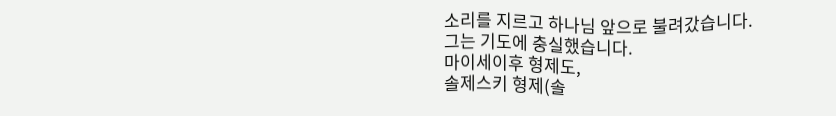소리를 지르고 하나님 앞으로 불려갔습니다.
그는 기도에 충실했습니다.
마이세이후 형제도,
솔제스키 형제(솔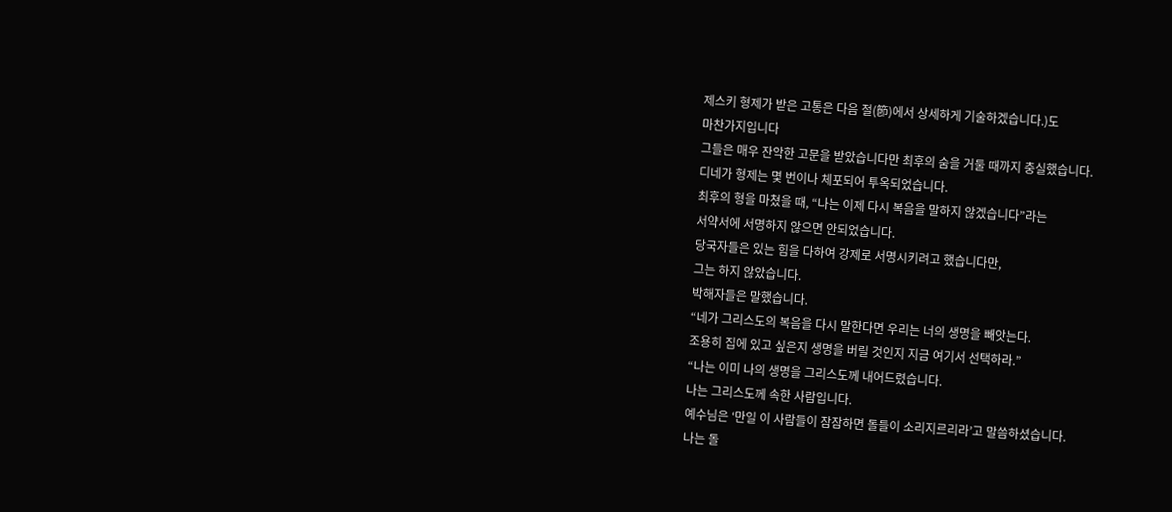제스키 형제가 받은 고통은 다음 절(節)에서 상세하게 기술하겠습니다.)도
마찬가지입니다
그들은 매우 잔악한 고문을 받았습니다만 최후의 숨을 거둘 때까지 충실했습니다.
디네가 형제는 몇 번이나 체포되어 투옥되었습니다.
최후의 형을 마쳤을 때, “나는 이제 다시 복음을 말하지 않겠습니다”라는
서약서에 서명하지 않으면 안되었습니다.
당국자들은 있는 힘을 다하여 강제로 서명시키려고 했습니다만,
그는 하지 않았습니다.
박해자들은 말했습니다.
“네가 그리스도의 복음을 다시 말한다면 우리는 너의 생명을 빼앗는다.
조용히 집에 있고 싶은지 생명을 버릴 것인지 지금 여기서 선택하라.”
“나는 이미 나의 생명을 그리스도께 내어드렸습니다.
나는 그리스도께 속한 사람입니다.
예수님은 ‘만일 이 사람들이 잠잠하면 돌들이 소리지르리라’고 말씀하셨습니다.
나는 돌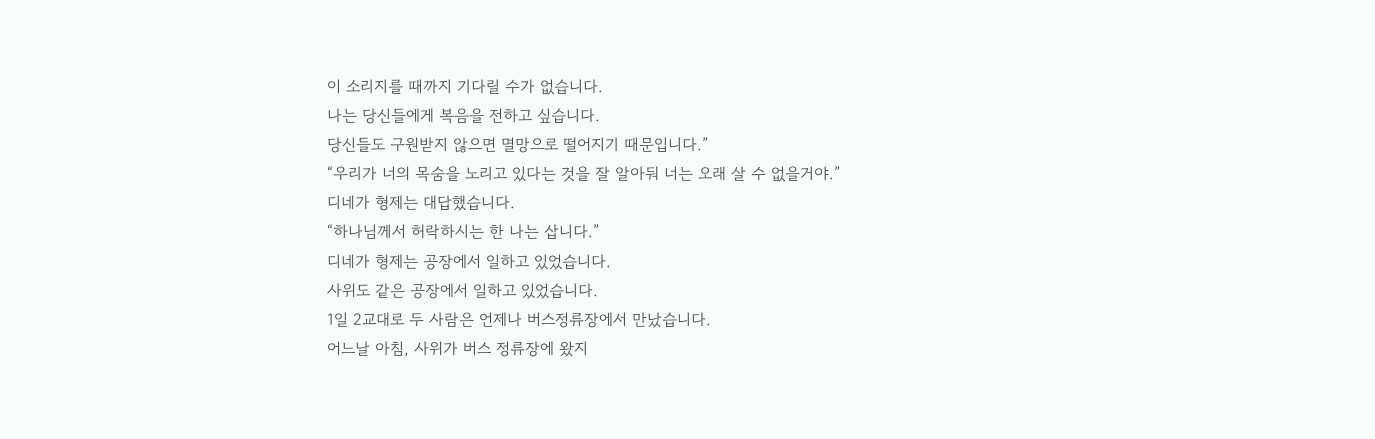이 소리지를 때까지 기다릴 수가 없습니다.
나는 당신들에게 복음을 전하고 싶습니다.
당신들도 구원받지 않으면 멸망으로 떨어지기 때문입니다.”
“우리가 너의 목숨을 노리고 있다는 것을 잘 알아둬 너는 오래 살 수 없을거야.”
디네가 형제는 대답했습니다.
“하나님께서 허락하시는 한 나는 삽니다.”
디네가 형제는 공장에서 일하고 있었습니다.
사위도 같은 공장에서 일하고 있었습니다.
1일 2교대로 두 사람은 언제나 버스정류장에서 만났습니다.
어느날 아침, 사위가 버스 정류장에 왔지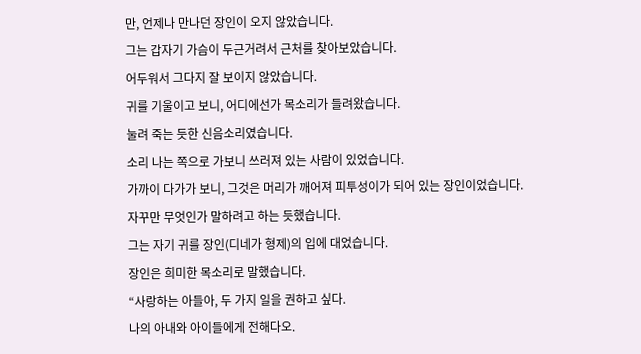만, 언제나 만나던 장인이 오지 않았습니다.
그는 갑자기 가슴이 두근거려서 근처를 찾아보았습니다.
어두워서 그다지 잘 보이지 않았습니다.
귀를 기울이고 보니, 어디에선가 목소리가 들려왔습니다.
눌려 죽는 듯한 신음소리였습니다.
소리 나는 쪽으로 가보니 쓰러져 있는 사람이 있었습니다.
가까이 다가가 보니, 그것은 머리가 깨어져 피투성이가 되어 있는 장인이었습니다.
자꾸만 무엇인가 말하려고 하는 듯했습니다.
그는 자기 귀를 장인(디네가 형제)의 입에 대었습니다.
장인은 희미한 목소리로 말했습니다.
“사랑하는 아들아, 두 가지 일을 권하고 싶다.
나의 아내와 아이들에게 전해다오.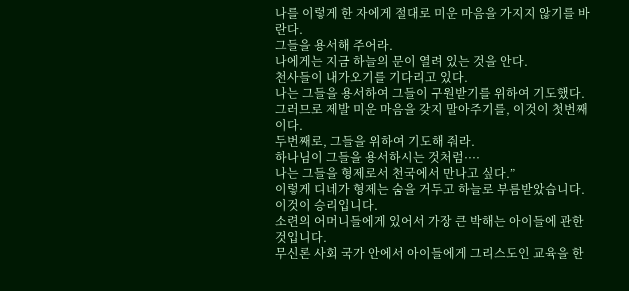나를 이렇게 한 자에게 절대로 미운 마음을 가지지 않기를 바란다.
그들을 용서해 주어라.
나에게는 지금 하늘의 문이 열려 있는 것을 안다.
천사들이 내가오기를 기다리고 있다.
나는 그들을 용서하여 그들이 구원받기를 위하여 기도했다.
그러므로 제발 미운 마음을 갖지 말아주기를, 이것이 첫번째이다.
두번째로, 그들을 위하여 기도해 줘라.
하나님이 그들을 용서하시는 것처럼····
나는 그들을 형제로서 천국에서 만나고 싶다.”
이렇게 디네가 형제는 숨을 거두고 하늘로 부름받았습니다.
이것이 승리입니다.
소련의 어머니들에게 있어서 가장 큰 박해는 아이들에 관한 것입니다.
무신론 사회 국가 안에서 아이들에게 그리스도인 교육을 한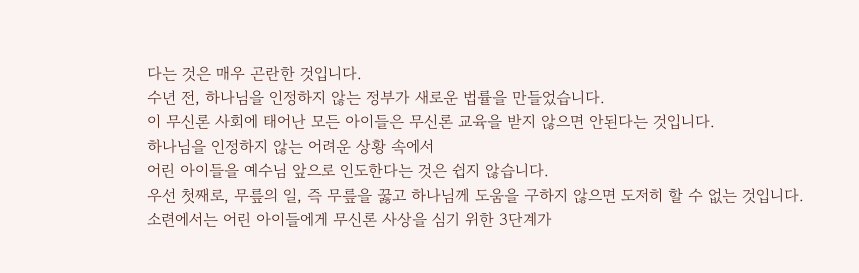다는 것은 매우 곤란한 것입니다.
수년 전, 하나님을 인정하지 않는 정부가 새로운 법률을 만들었습니다.
이 무신론 사회에 태어난 모든 아이들은 무신론 교육을 받지 않으면 안된다는 것입니다.
하나님을 인정하지 않는 어려운 상황 속에서
어린 아이들을 예수님 앞으로 인도한다는 것은 쉽지 않습니다.
우선 첫째로, 무릎의 일, 즉 무릎을 꿇고 하나님께 도움을 구하지 않으면 도저히 할 수 없는 것입니다.
소련에서는 어린 아이들에게 무신론 사상을 심기 위한 3단계가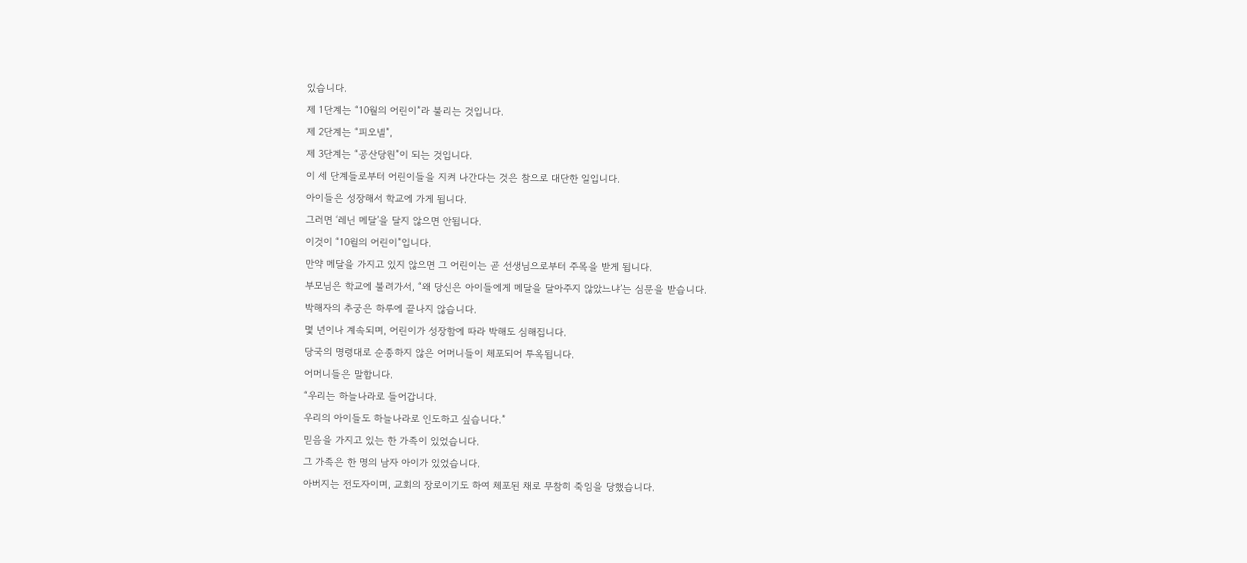있습니다.
제 1단계는 “10월의 어린이”라 불리는 것입니다.
제 2단계는 “피오넬”,
제 3단계는 “공산당원”이 되는 것입니다.
이 세 단계들로부터 어린이들을 지켜 나간다는 것은 참으로 대단한 일입니다.
아이들은 성장해서 학교에 가게 됩니다.
그러면 ‘레닌 메달’을 달지 않으면 안됩니다.
이것이 “10윌의 어린이”입니다.
만약 메달을 가지고 있지 않으면 그 어린이는 곧 선생님으로부터 주목을 받게 됩니다.
부모님은 학교에 불려가서, “왜 당신은 아이들에게 메달을 달아주지 않았느냐’는 심문을 받습니다.
박해자의 추궁은 하루에 끝나지 않습니다.
몇 년이나 계속되며, 어린이가 성장함에 따라 박해도 심해집니다.
당국의 명령대로 순종하지 않은 어머니들이 체포되어 투옥됩니다.
어머니들은 말합니다.
“우리는 하늘나라로 들어갑니다.
우리의 아이들도 하늘나라로 인도하고 싶습니다.”
믿음을 가지고 있는 한 가족이 있었습니다.
그 가족은 한 명의 남자 아이가 있었습니다.
아버지는 전도자이며, 교회의 장로이기도 하여 체포된 채로 무참히 죽임을 당했습니다.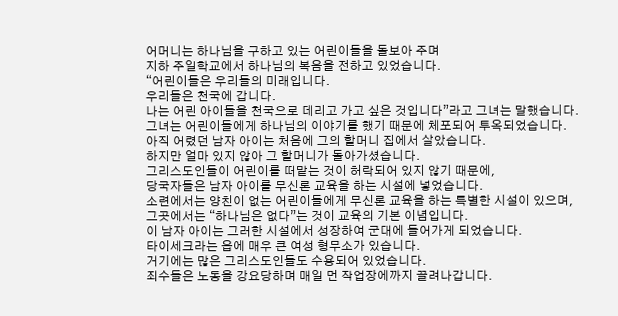어머니는 하나님을 구하고 있는 어린이들을 돌보아 주며
지하 주일학교에서 하나님의 복음을 전하고 있었습니다.
“어린이들은 우리들의 미래입니다.
우리들은 천국에 갑니다.
나는 어린 아이들을 천국으로 데리고 가고 싶은 것입니다”라고 그녀는 말했습니다.
그녀는 어린이들에게 하나님의 이야기를 했기 때문에 체포되어 투옥되었습니다.
아직 어렸던 남자 아이는 처음에 그의 할머니 집에서 살았습니다.
하지만 얼마 있지 않아 그 할머니가 돌아가셨습니다.
그리스도인들이 어린이를 떠맡는 것이 허락되어 있지 않기 때문에,
당국자들은 남자 아이를 무신론 교육을 하는 시설에 넣었습니다.
소련에서는 양친이 없는 어린이들에게 무신론 교육을 하는 특별한 시설이 있으며,
그곳에서는 “하나님은 없다”는 것이 교육의 기본 이념입니다.
이 남자 아이는 그러한 시설에서 성장하여 군대에 들어가게 되었습니다.
타이세크라는 읍에 매우 큰 여성 형무소가 있습니다.
거기에는 많은 그리스도인들도 수용되어 있었습니다.
죄수들은 노동을 강요당하며 매일 먼 작업장에까지 끌려나갑니다.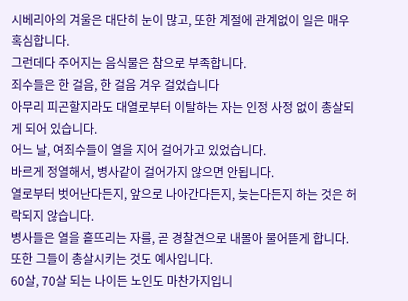시베리아의 겨울은 대단히 눈이 많고, 또한 계절에 관계없이 일은 매우 혹심합니다.
그런데다 주어지는 음식물은 참으로 부족합니다.
죄수들은 한 걸음, 한 걸음 겨우 걸었습니다
아무리 피곤할지라도 대열로부터 이탈하는 자는 인정 사정 없이 총살되게 되어 있습니다.
어느 날, 여죄수들이 열을 지어 걸어가고 있었습니다.
바르게 정열해서, 병사같이 걸어가지 않으면 안됩니다.
열로부터 벗어난다든지, 앞으로 나아간다든지, 늦는다든지 하는 것은 허락되지 않습니다.
병사들은 열을 흩뜨리는 자를, 곧 경찰견으로 내몰아 물어뜯게 합니다.
또한 그들이 총살시키는 것도 예사입니다.
60살, 70살 되는 나이든 노인도 마찬가지입니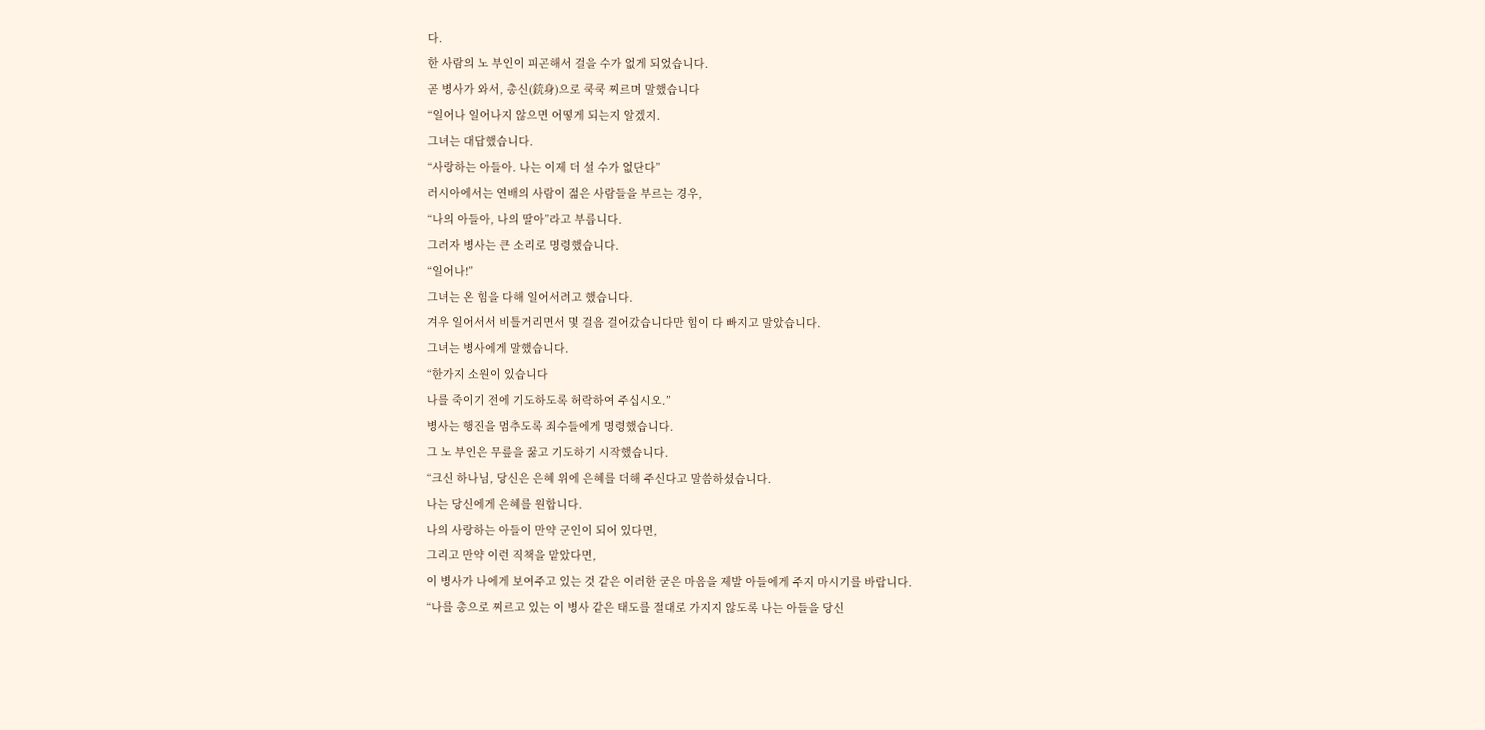다.
한 사람의 노 부인이 피곤해서 걸을 수가 없게 되었습니다.
곧 병사가 와서, 총신(銃身)으로 쿡쿡 찌르며 말했습니다
“일어나 일어나지 않으면 어떻게 되는지 알겠지.
그녀는 대답했습니다.
“사랑하는 아들아. 나는 이제 더 설 수가 없단다”
러시아에서는 연배의 사람이 젊은 사람들을 부르는 경우,
“나의 아들아, 나의 딸아”라고 부릅니다.
그러자 병사는 큰 소리로 명령했습니다.
“일어나!”
그녀는 온 힘을 다해 일어서려고 했습니다.
겨우 일어서서 비틀거리면서 몇 걸음 걸어갔습니다만 힘이 다 빠지고 말았습니다.
그녀는 병사에게 말했습니다.
“한가지 소원이 있습니다
나를 죽이기 전에 기도하도록 허락하여 주십시오.”
병사는 행진을 멈추도록 죄수들에게 명령했습니다.
그 노 부인은 무릎을 꿇고 기도하기 시작했습니다.
“크신 하나님, 당신은 은혜 위에 은혜를 더해 주신다고 말씀하셨습니다.
나는 당신에게 은혜를 원합니다.
나의 사랑하는 아들이 만약 군인이 되어 있다면,
그리고 만약 이런 직책을 맡았다면,
이 병사가 나에게 보여주고 있는 것 같은 이러한 굳은 마음을 제발 아들에게 주지 마시기를 바랍니다.
“나를 총으로 찌르고 있는 이 병사 같은 태도를 절대로 가지지 않도록 나는 아들을 당신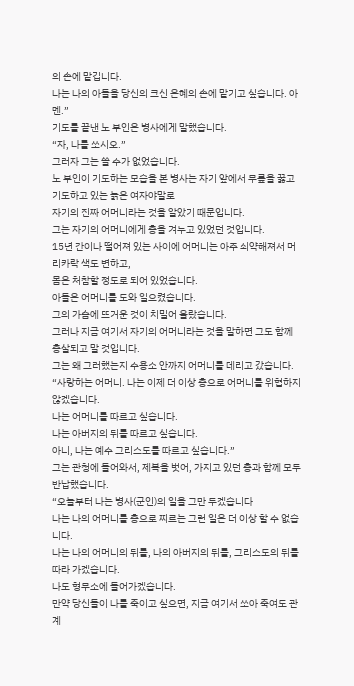의 손에 맡깁니다.
나는 나의 아들을 당신의 크신 은혜의 손에 맡기고 싶습니다. 아멘.”
기도를 끝낸 노 부인은 병사에게 말했습니다.
“자, 나를 쏘시오.”
그러자 그는 쓸 수가 없었습니다.
노 부인이 기도하는 모습을 본 병사는 자기 앞에서 무릎을 꿇고 기도하고 있는 늙은 여자야말로
자기의 진짜 어머니라는 것을 알았기 때문입니다.
그는 자기의 어머니에게 총을 겨누고 있었던 것입니다.
15년 간이나 떨어져 있는 사이에 어머니는 아주 쇠약해져서 머리카락 색도 변하고,
몸은 처참할 정도로 되어 있었습니다.
아들은 어머니를 도와 일으켰습니다.
그의 가슴에 뜨거운 것이 치밀어 올랐습니다.
그러나 지금 여기서 자기의 어머니라는 것을 말하면 그도 함께 총살되고 말 것입니다.
그는 왜 그러했는지 수용소 안까지 어머니를 데리고 갔습니다.
“사랑하는 어머니. 나는 이제 더 이상 총으로 어머니를 위협하지 않겠습니다.
나는 어머니를 따르고 싶습니다.
나는 아버지의 뒤를 따르고 싶습니다.
아니, 나는 예수 그리스도를 따르고 싶습니다.”
그는 관청에 들어와서, 제복을 벗어, 가지고 있던 총과 함께 모두 반납했습니다.
“오늘부터 나는 병사(군인)의 일을 그만 두겠습니다
나는 나의 어머니를 총으로 찌르는 그런 일은 더 이상 할 수 없습니다.
나는 나의 어머니의 뒤를, 나의 아버지의 뒤를, 그리스도의 뒤를 따라 가겠습니다.
나도 형무소에 들어가겠습니다.
만약 당신들이 나를 죽이고 싶으면, 지금 여기서 쏘아 죽여도 관계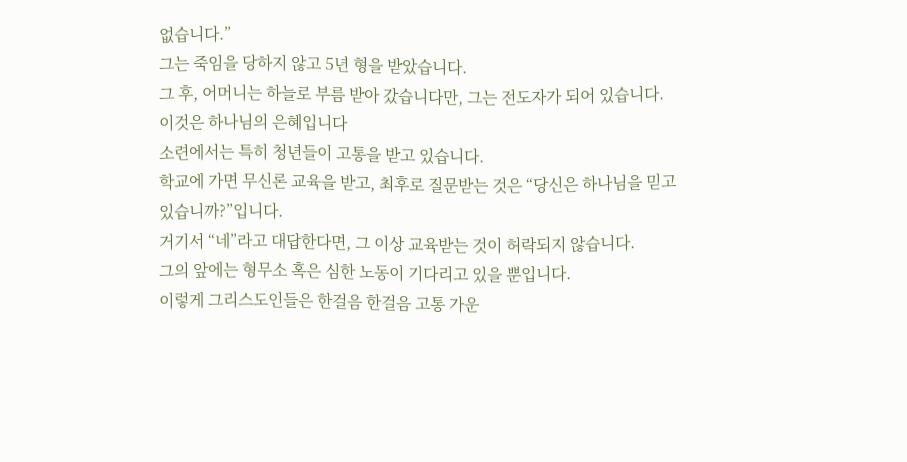없습니다.”
그는 죽임을 당하지 않고 5년 형을 받았습니다.
그 후, 어머니는 하늘로 부름 받아 갔습니다만, 그는 전도자가 되어 있습니다.
이것은 하나님의 은혜입니다
소련에서는 특히 청년들이 고통을 받고 있습니다.
학교에 가면 무신론 교육을 받고, 최후로 질문받는 것은 “당신은 하나님을 믿고 있습니까?”입니다.
거기서 “네”라고 대답한다면, 그 이상 교육받는 것이 허락되지 않습니다.
그의 앞에는 형무소 혹은 심한 노동이 기다리고 있을 뿐입니다.
이렇게 그리스도인들은 한걸음 한걸음 고통 가운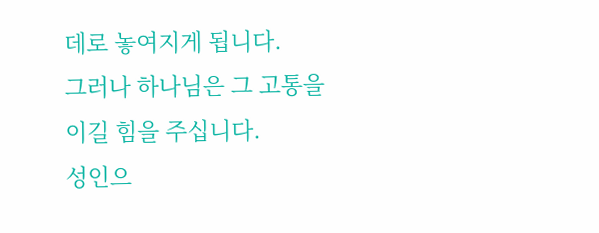데로 놓여지게 됩니다.
그러나 하나님은 그 고통을 이길 힘을 주십니다.
성인으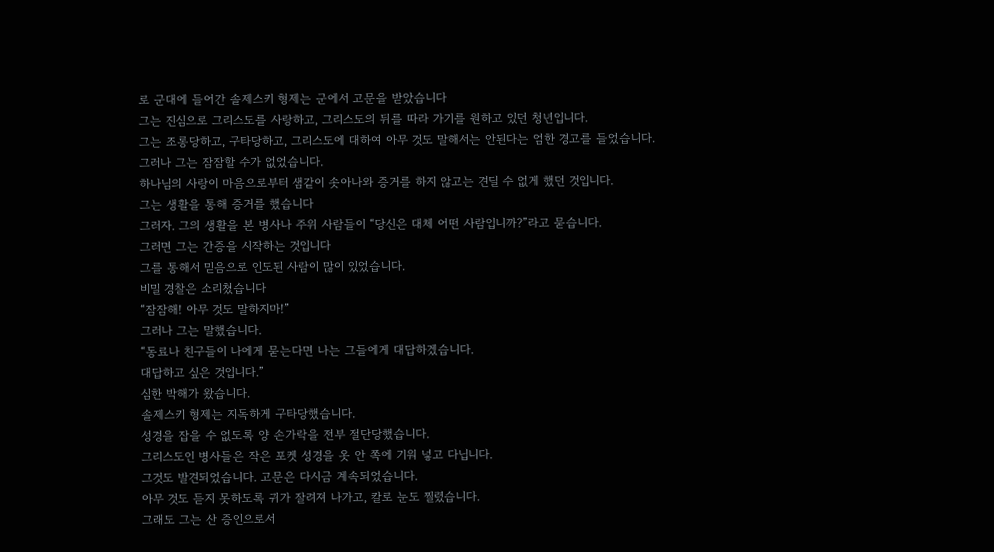로 군대에 들어간 솔제스키 형제는 군에서 고문을 받았습니다
그는 진심으로 그리스도를 사랑하고, 그리스도의 뒤를 따라 가기를 원하고 있던 청년입니다.
그는 조롱당하고, 구타당하고, 그리스도에 대하여 아무 것도 말해서는 안된다는 엄한 경고를 들었습니다.
그러나 그는 잠잠할 수가 없었습니다.
하나님의 사랑이 마음으로부터 샘같이 솟아나와 증거를 하지 않고는 견딜 수 없게 했던 것입니다.
그는 생활을 통해 증거를 했습니다
그러자. 그의 생활을 본 병사나 주위 사람들이 “당신은 대체 어떤 사람입니까?”라고 묻습니다.
그러면 그는 간증을 시작하는 것입니다
그를 통해서 믿음으로 인도된 사람이 많이 있었습니다.
비밀 경찰은 소리쳤습니다
“잠잠해! 아무 것도 말하지마!”
그러나 그는 말했습니다.
“동료나 친구들이 나에게 묻는다면 나는 그들에게 대답하겠습니다.
대답하고 싶은 것입니다.”
심한 박해가 왔습니다.
솔제스키 형제는 지독하게 구타당했습니다.
성경을 잡을 수 없도록 양 손가락을 전부 절단당했습니다.
그리스도인 병사들은 작은 포켓 성경을 옷 안 쪽에 기워 넣고 다닙니다.
그것도 발견되었습니다. 고문은 다시금 계속되었습니다.
아무 것도 듣지 못하도록 귀가 잘려져 나가고, 칼로 눈도 찔렸습니다.
그래도 그는 산 증인으로서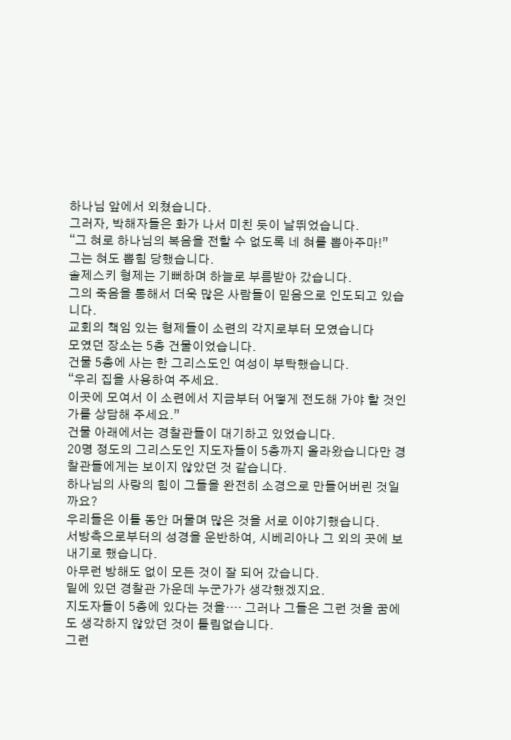하나님 앞에서 외쳤습니다.
그러자, 박해자들은 화가 나서 미친 듯이 날뛰었습니다.
“그 혀로 하나님의 복음을 전할 수 없도록 네 혀를 뽑아주마!”
그는 혀도 뽑힘 당했습니다.
솔제스키 형제는 기뻐하며 하늘로 부름받아 갔습니다.
그의 죽음을 통해서 더욱 많은 사람들이 믿음으로 인도되고 있습니다.
교회의 책임 있는 형제들이 소련의 각지로부터 모였습니다
모였던 장소는 5층 건물이었습니다.
건물 5층에 사는 한 그리스도인 여성이 부탁했습니다.
“우리 집을 사용하여 주세요.
이곳에 모여서 이 소련에서 지금부터 어떻게 전도해 가야 할 것인가를 상담해 주세요.”
건물 아래에서는 경찰관들이 대기하고 있었습니다.
20명 정도의 그리스도인 지도자들이 5층까지 올라왔습니다만 경찰관들에게는 보이지 않았던 것 같습니다.
하나님의 사랑의 힘이 그들을 완전히 소경으로 만들어버린 것일까요?
우리들은 이틀 동안 머물며 많은 것을 서로 이야기했습니다.
서방측으로부터의 성경을 운반하여, 시베리아나 그 외의 곳에 보내기로 했습니다.
아무런 방해도 없이 모든 것이 잘 되어 갔습니다.
밑에 있던 경찰관 가운데 누군가가 생각했겠지요.
지도자들이 5층에 있다는 것을···· 그러나 그들은 그런 것을 꿈에도 생각하지 않았던 것이 틀림없습니다.
그런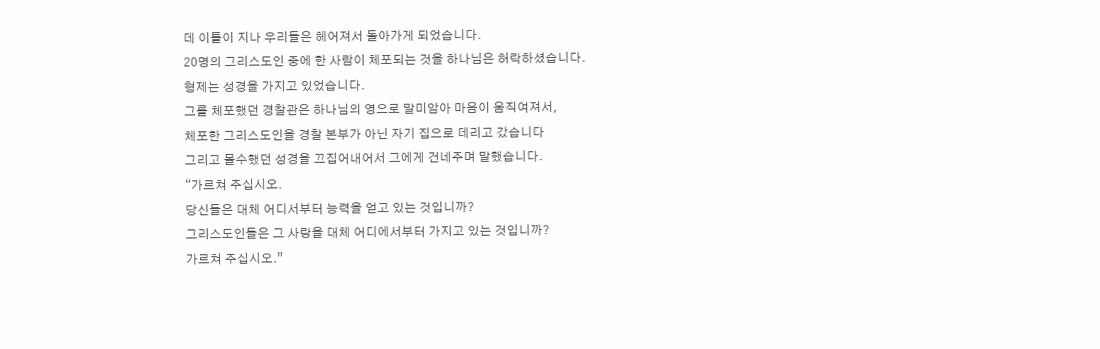데 이틀이 지나 우리들은 헤어져서 돌아가게 되었습니다.
20명의 그리스도인 중에 한 사람이 체포되는 것을 하나님은 허락하셨습니다.
형제는 성경을 가지고 있었습니다.
그를 체포했던 경찰관은 하나님의 영으로 말미암아 마음이 움직여져서,
체포한 그리스도인을 경찰 본부가 아닌 자기 집으로 데리고 갔습니다
그리고 몰수했던 성경을 끄집어내어서 그에게 건네주며 말했습니다.
“가르쳐 주십시오.
당신들은 대체 어디서부터 능력을 얻고 있는 것입니까?
그리스도인들은 그 사랑을 대체 어디에서부터 가지고 있는 것입니까?
가르쳐 주십시오.”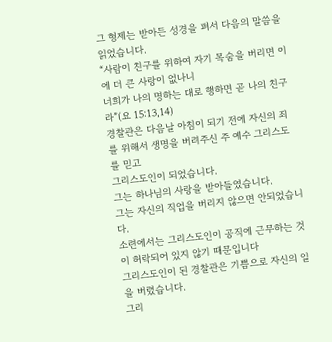그 형제는 받아든 성경을 펴서 다음의 말씀을 읽었습니다.
“사람이 친구를 위하여 자기 목숨을 버리면 이에 더 큰 사랑이 없나니
너희가 나의 명하는 대로 행하면 곧 나의 친구라”(요 15:13,14)
경찰관은 다음날 아침이 되기 전에 자신의 죄를 위해서 생명을 버려주신 주 예수 그리스도를 믿고
그리스도인이 되었습니다.
그는 하나님의 사랑을 받아들였습니다.
그는 자신의 직업을 버리지 않으면 안되었습니다.
소련에서는 그리스도인이 공직에 근무하는 것이 허락되어 있지 않기 때문입니다
그리스도인이 된 경찰관은 기쁨으로 자신의 일을 버렸습니다.
그리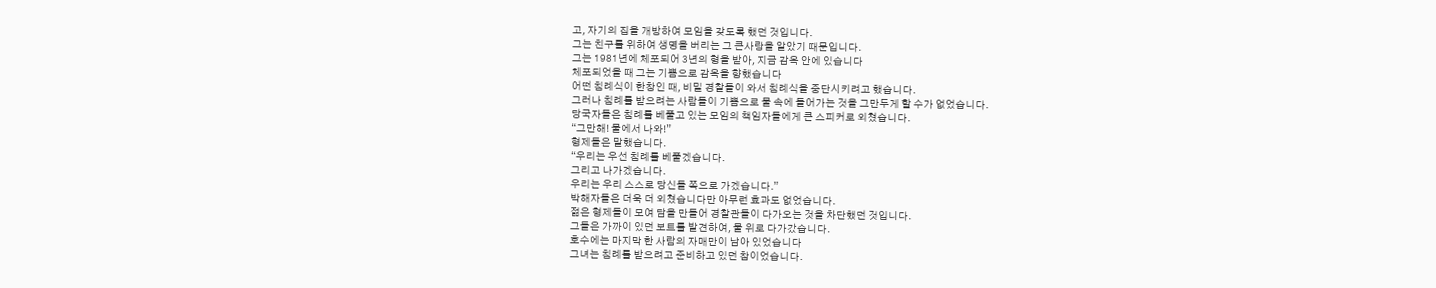고, 자기의 집을 개방하여 모임을 갖도록 했던 것입니다.
그는 친구를 위하여 생명을 버리는 그 큰사랑을 알았기 때문입니다.
그는 1981년에 체포되어 3년의 형을 받아, 지금 감옥 안에 있습니다
체포되었을 때 그는 기쁨으로 감옥을 향했습니다
어떤 침례식이 한창인 때, 비밀 경찰들이 와서 침례식을 중단시키려고 했습니다.
그러나 침례를 받으려는 사람들이 기쁨으로 물 속에 들어가는 것을 그만두게 할 수가 없었습니다.
당국자들은 침례를 베풀고 있는 모임의 책임자들에게 큰 스피커로 외쳤습니다.
“그만해! 물에서 나와!”
형제들은 말했습니다.
“우리는 우선 침례를 베풀겠습니다.
그리고 나가겠습니다.
우리는 우리 스스로 당신들 쪽으로 가겠습니다.”
박해자들은 더욱 더 외쳤습니다만 아무런 효과도 없었습니다.
젊은 형제들이 모여 담을 만들어 경찰관들이 다가오는 것을 차단했던 것입니다.
그들은 가까이 있던 보트를 발견하여, 물 위로 다가갔습니다.
호수에는 마지막 한 사람의 자매만이 남아 있었습니다
그녀는 침례를 받으려고 준비하고 있던 참이었습니다.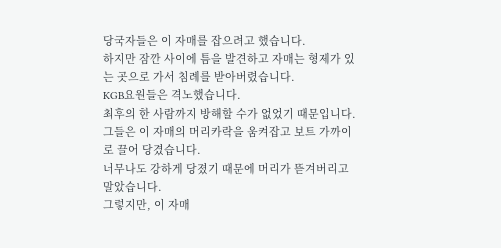당국자들은 이 자매를 잡으려고 했습니다.
하지만 잠깐 사이에 틈을 발견하고 자매는 형제가 있는 곳으로 가서 침례를 받아버렸습니다.
KGB요원들은 격노했습니다.
최후의 한 사람까지 방해할 수가 없었기 때문입니다.
그들은 이 자매의 머리카락을 움켜잡고 보트 가까이로 끌어 당겼습니다.
너무나도 강하게 당졌기 때문에 머리가 뜯겨버리고 말았습니다.
그렇지만, 이 자매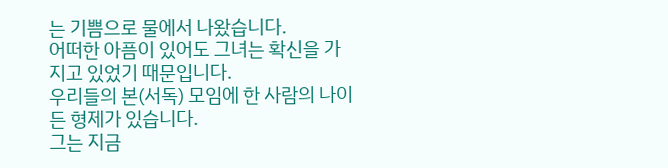는 기쁨으로 물에서 나왔습니다.
어떠한 아픔이 있어도 그녀는 확신을 가지고 있었기 때문입니다.
우리들의 본(서독) 모임에 한 사람의 나이든 형제가 있습니다.
그는 지금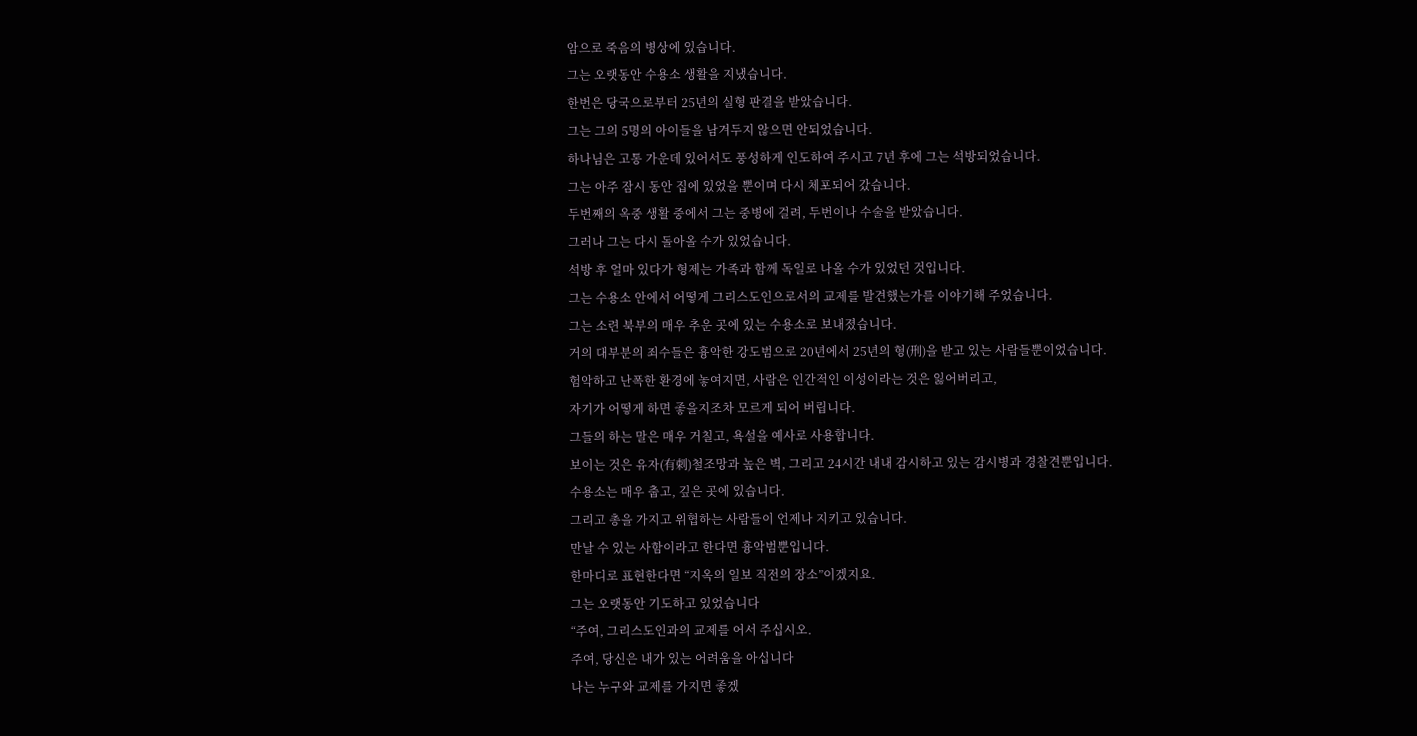암으로 죽음의 병상에 있습니다.
그는 오랫동안 수용소 생활을 지냈습니다.
한번은 당국으로부터 25년의 실형 판결을 받았습니다.
그는 그의 5명의 아이들을 남겨두지 않으면 안되었습니다.
하나님은 고통 가운데 있어서도 풍성하게 인도하여 주시고 7년 후에 그는 석방되었습니다.
그는 아주 잠시 동안 집에 있었을 뿐이며 다시 체포되어 갔습니다.
두번째의 옥중 생활 중에서 그는 중병에 걸려, 두번이나 수술을 받았습니다.
그러나 그는 다시 돌아올 수가 있었습니다.
석방 후 얼마 있다가 형제는 가족과 함께 독일로 나올 수가 있었던 것입니다.
그는 수용소 안에서 어떻게 그리스도인으로서의 교제를 발견했는가를 이야기해 주었습니다.
그는 소련 북부의 매우 추운 곳에 있는 수용소로 보내졌습니다.
거의 대부분의 죄수들은 흉악한 강도범으로 20년에서 25년의 형(刑)을 받고 있는 사람들뿐이었습니다.
험악하고 난폭한 환경에 놓여지면, 사람은 인간적인 이성이라는 것은 잃어버리고,
자기가 어떻게 하면 좋을지조차 모르게 되어 버립니다.
그들의 하는 말은 매우 거칠고, 욕설을 예사로 사용합니다.
보이는 것은 유자(有刺)철조망과 높은 벽, 그리고 24시간 내내 감시하고 있는 감시병과 경찰견뿐입니다.
수용소는 매우 춥고, 깊은 곳에 있습니다.
그리고 총을 가지고 위협하는 사람들이 언제나 지키고 있습니다.
만날 수 있는 사함이라고 한다면 흉악범뿐입니다.
한마디로 표현한다면 “지옥의 일보 직전의 장소”이겠지요.
그는 오랫동안 기도하고 있었습니다
“주여, 그리스도인과의 교제를 어서 주십시오.
주여, 당신은 내가 있는 어려움을 아십니다
나는 누구와 교제를 가지면 좋겠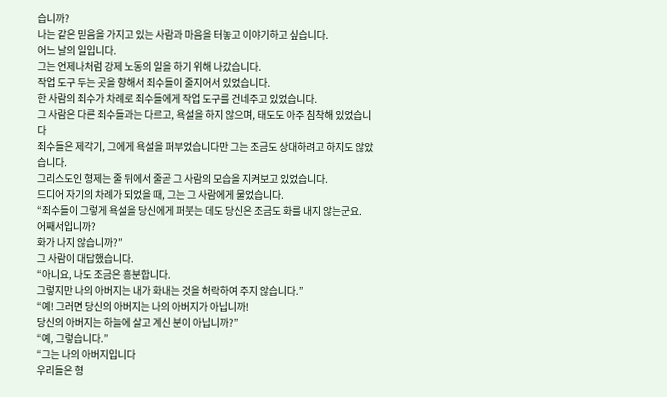습니까?
나는 같은 믿음을 가지고 있는 사람과 마음을 터놓고 이야기하고 싶습니다.
어느 날의 일입니다.
그는 언제나처럼 강제 노동의 일을 하기 위해 나갔습니다.
작업 도구 두는 곳을 향해서 죄수들이 줄지어서 있었습니다.
한 사람의 죄수가 차례로 죄수들에게 작업 도구를 건네주고 있었습니다.
그 사람은 다른 죄수들과는 다르고, 욕설을 하지 않으며, 태도도 아주 침착해 있었습니다
죄수들은 제각기, 그에게 욕설을 퍼부었습니다만 그는 조금도 상대하려고 하지도 않았습니다.
그리스도인 형제는 줄 뒤에서 줄곧 그 사람의 모습을 지켜보고 있었습니다.
드디어 자기의 차례가 되었을 때, 그는 그 사람에게 물었습니다.
“죄수들이 그렇게 욕설을 당신에게 퍼붓는 데도 당신은 조금도 화를 내지 않는군요.
어째서입니까?
화가 나지 않습니까?”
그 사람이 대답했습니다.
“아니요, 나도 조금은 흥분합니다.
그렇지만 나의 아버지는 내가 화내는 것을 허락하여 주지 않습니다.”
“예! 그러면 당신의 아버지는 나의 아버지가 아닙니까!
당신의 아버지는 하늘에 살고 계신 분이 아닙니까?”
“예, 그렇습니다.”
“그는 나의 아버지입니다
우리들은 형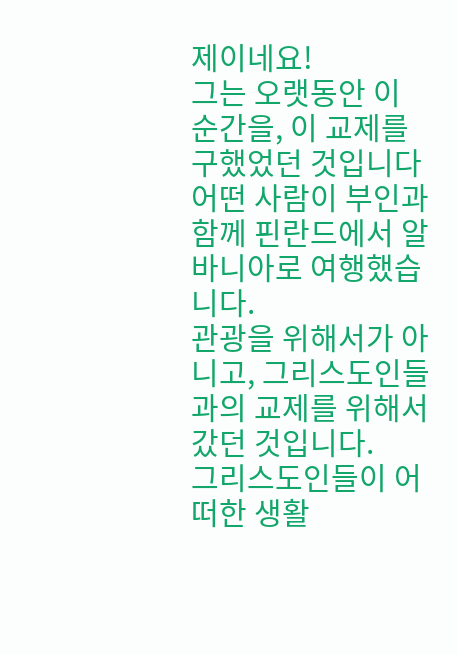제이네요!
그는 오랫동안 이 순간을, 이 교제를 구했었던 것입니다
어떤 사람이 부인과 함께 핀란드에서 알바니아로 여행했습니다.
관광을 위해서가 아니고, 그리스도인들과의 교제를 위해서 갔던 것입니다.
그리스도인들이 어떠한 생활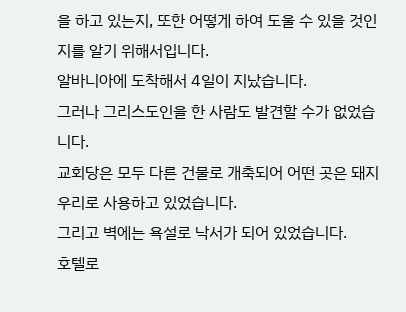을 하고 있는지, 또한 어떻게 하여 도울 수 있을 것인지를 알기 위해서입니다.
알바니아에 도착해서 4일이 지났습니다.
그러나 그리스도인을 한 사람도 발견할 수가 없었습니다.
교회당은 모두 다른 건물로 개축되어 어떤 곳은 돼지 우리로 사용하고 있었습니다.
그리고 벽에는 욕설로 낙서가 되어 있었습니다.
호텔로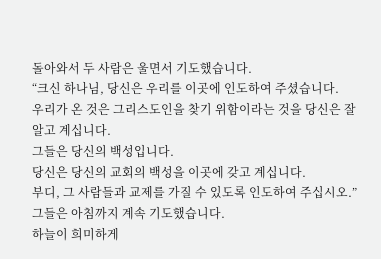돌아와서 두 사람은 울면서 기도했습니다.
“크신 하나님, 당신은 우리를 이곳에 인도하여 주셨습니다.
우리가 온 것은 그리스도인을 찾기 위함이라는 것을 당신은 잘 알고 계십니다.
그들은 당신의 백성입니다.
당신은 당신의 교회의 백성을 이곳에 갖고 계십니다.
부디, 그 사람들과 교제를 가질 수 있도록 인도하여 주십시오.”
그들은 아침까지 계속 기도했습니다.
하늘이 희미하게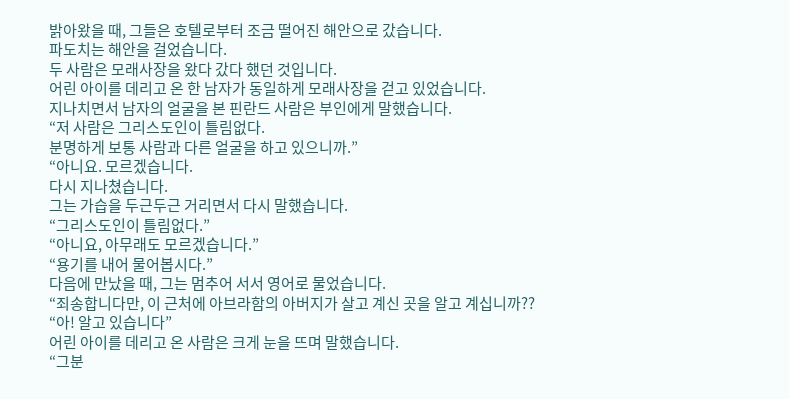밝아왔을 때, 그들은 호텔로부터 조금 떨어진 해안으로 갔습니다.
파도치는 해안을 걸었습니다.
두 사람은 모래사장을 왔다 갔다 했던 것입니다.
어린 아이를 데리고 온 한 남자가 동일하게 모래사장을 걷고 있었습니다.
지나치면서 남자의 얼굴을 본 핀란드 사람은 부인에게 말했습니다.
“저 사람은 그리스도인이 틀림없다.
분명하게 보통 사람과 다른 얼굴을 하고 있으니까.”
“아니요. 모르겠습니다.
다시 지나쳤습니다.
그는 가습을 두근두근 거리면서 다시 말했습니다.
“그리스도인이 틀림없다.”
“아니요, 아무래도 모르겠습니다.”
“용기를 내어 물어봅시다.”
다음에 만났을 때, 그는 멈추어 서서 영어로 물었습니다.
“죄송합니다만, 이 근처에 아브라함의 아버지가 살고 계신 곳을 알고 계십니까??
“아! 알고 있습니다”
어린 아이를 데리고 온 사람은 크게 눈을 뜨며 말했습니다.
“그분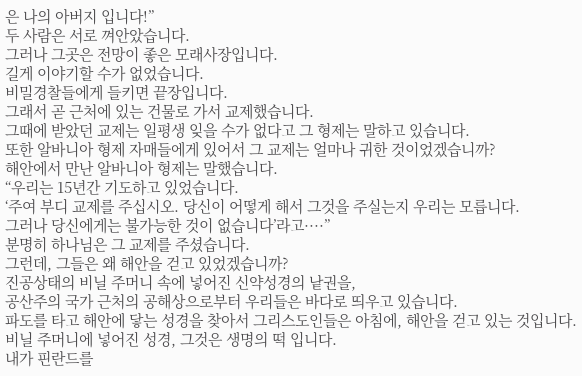은 나의 아버지 입니다!”
두 사람은 서로 껴안았습니다.
그러나 그곳은 전망이 좋은 모래사장입니다.
길게 이야기할 수가 없었습니다.
비밀경찰들에게 들키면 끝장입니다.
그래서 곧 근처에 있는 건물로 가서 교제했습니다.
그때에 받았던 교제는 일평생 잊을 수가 없다고 그 형제는 말하고 있습니다.
또한 알바니아 형제 자매들에게 있어서 그 교제는 얼마나 귀한 것이었겠습니까?
해안에서 만난 알바니아 형제는 말했습니다.
“우리는 15년간 기도하고 있었습니다.
‘주여 부디 교제를 주십시오. 당신이 어떻게 해서 그것을 주실는지 우리는 모릅니다.
그러나 당신에게는 불가능한 것이 없습니다’라고····”
분명히 하나님은 그 교제를 주셨습니다.
그런데, 그들은 왜 해안을 걷고 있었겠습니까?
진공상태의 비닐 주머니 속에 넣어진 신약성경의 낱권을,
공산주의 국가 근처의 공해상으로부터 우리들은 바다로 띄우고 있습니다.
파도를 타고 해안에 닿는 성경을 찾아서 그리스도인들은 아침에, 해안을 걷고 있는 것입니다.
비닐 주머니에 넣어진 성경, 그것은 생명의 떡 입니다.
내가 핀란드를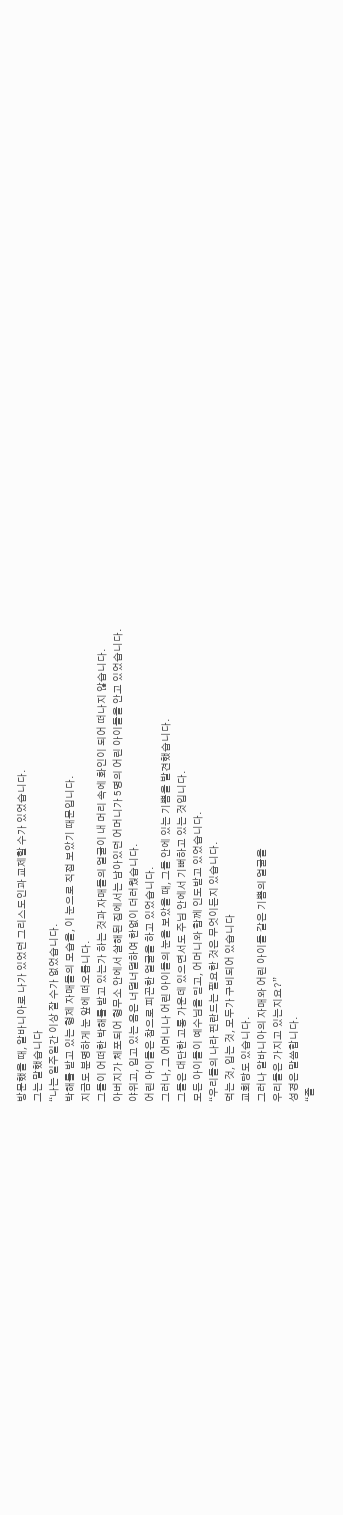방문했을 때, 알바니아로 나가 있었던 그리스도인과 교제할 수가 있었습니다.
그는 말했습니다
“나는 일주일간 이상 잘 수가 없었습니다.
박해를 받고 있는 형제 자매들의 모습을, 이 눈으로 직접 보았기 때문입니다.
지금도 분명하게 눈 앞에 떠오릅니다.
그들이 어떠한 박해를 받고 있는가 하는 것과 자매들의 얼굴이 내 머리 속에 화인이 되어 떠나지 않습니다.
아버지가 체포되어 형무소 안에서 살해된 집에서는 남아있던 어머니가 5명의 어린 아이들을 안고 있었습니다.
야위고, 입고 있는 음은 너덜너덜하여 한없이 더러웠습니다.
어린 아이들은 참으로 피곤한 얼굴을 하고 있었습니다.
그러나, 그 어머니나 어린 아이들의 눈을 보았을 때, 그들 안에 있는 기쁨을 발견했습니다.
그들은 대단한 고통 가운데 있으면서도 주님 안에서 기뻐하고 있는 것입니다.
모든 아이들이 예수님을 믿고, 어머니와 함께 인도받고 있었습니다.
“우리들의 나라 핀란드는 필요한 것은 무엇이든지 있습니다.
먹는 것, 입는 것, 모두가 구비되어 있습니다
교회당도 있습니다.
그러나 알바니아의 자매와 어린 아이들 같은 기쁨의 얼굴을
우리들은 가지고 있는지요?”
성경은 말씀합니다.
“즐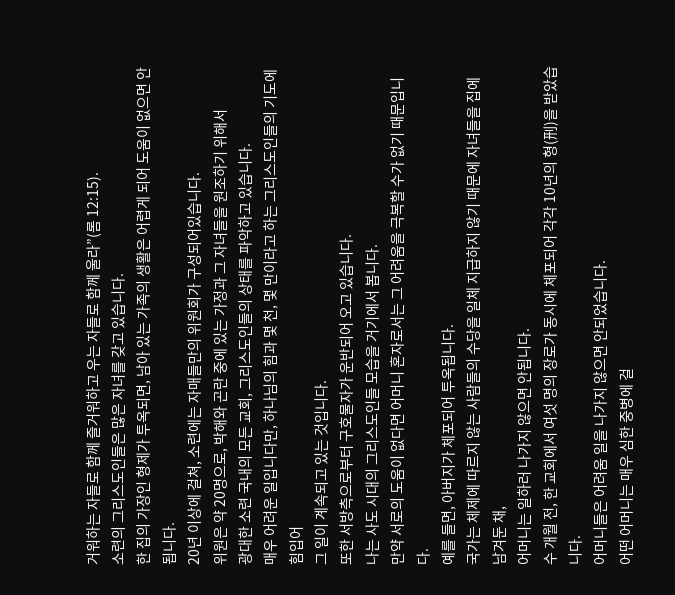거워하는 자들로 함께 즐거워하고 우는 자들로 함께 울라”(롬 12:15).
소련의 그리스도인들은 많은 자녀를 갖고 있습니다.
한 집의 가장인 형제가 투옥되면, 남아 있는 가족의 생활은 어렵게 되어 도움이 없으면 안됩니다.
20년 이상에 걸쳐, 소련에는 자매들만의 위원회가 구성되어있습니다.
위원은 약 20명으로, 박해와 곤란 중에 있는 가정과 그 자녀들을 원조하기 위해서
광대한 소련 국내의 모든 교회, 그리스도인들의 상태를 파악하고 있습니다.
매우 어려운 일입니다만, 하나님의 힘과 몇 천, 몇 만이라고 하는 그리스도인들의 기도에 힘입어
그 일이 계속되고 있는 것입니다.
또한 서방측으로부터 구호물자가 운반되어 오고 있습니다.
나는 사도 시대의 그리스도인들 모습을 거기에서 봅니다.
만약 서로의 도움이 없다면 어머니 혼자로서는 그 어려움을 극복할 수가 없기 때문입니다.
예를 들면, 아버지가 체포되어 투옥됩니다.
국가는 체제에 따르지 않는 사람들의 수당을 일체 지급하지 않기 때문에 자녀들을 집에 남겨둔 채,
어머니는 일하러 나가지 않으면 안됩니다.
수 개월 전, 한 교회에서 여섯 명의 장로가 동시에 체포되어 각각 10년의 형(刑)을 받았습니다.
어머니들은 어려움 일을 나가지 않으면 안되었습니다.
어떤 어머니는 매우 심한 중병에 걸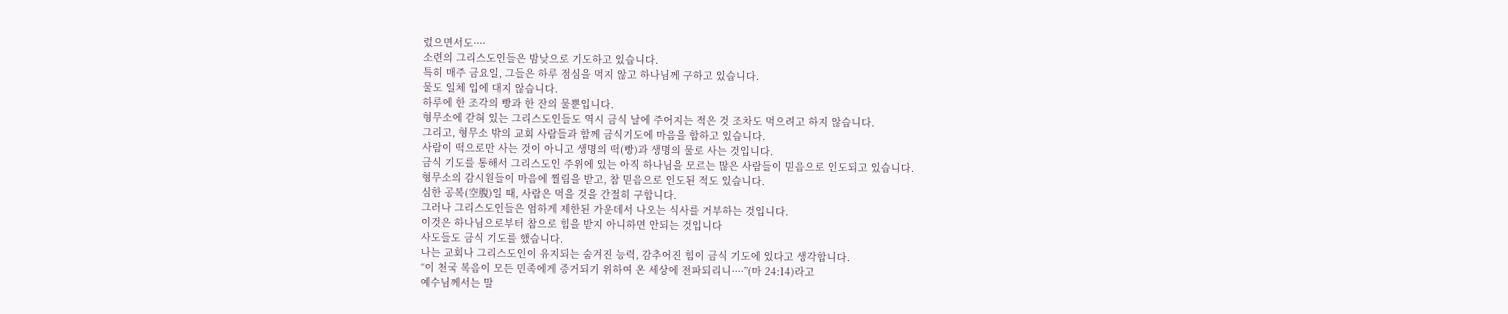렀으면서도····
소련의 그리스도인들은 밤낮으로 기도하고 있습니다.
특히 매주 금요일, 그들은 하루 점심을 먹지 않고 하나님께 구하고 있습니다.
물도 일체 입에 대지 않습니다.
하루에 한 조각의 빵과 한 잔의 물뿐입니다.
형무소에 갇혀 있는 그리스도인들도 역시 금식 날에 주어지는 적은 것 조차도 먹으려고 하지 않습니다.
그리고, 형무소 밖의 교회 사람들과 함께 금식기도에 마음을 합하고 있습니다.
사람이 떡으로만 사는 것이 아니고 생명의 떡(빵)과 생명의 물로 사는 것입니다.
금식 기도를 통해서 그리스도인 주위에 있는 아직 하나님을 모르는 많은 사람들이 믿음으로 인도되고 있습니다.
형무소의 감시원들이 마음에 찔림을 받고, 참 믿음으로 인도된 적도 있습니다.
심한 공복(空腹)일 때, 사람은 먹을 것을 간절히 구합니다.
그러나 그리스도인들은 엄하게 제한된 가운데서 나오는 식사를 거부하는 것입니다.
이것은 하나님으로부터 참으로 힘을 받지 아니하면 안되는 것입니다
사도들도 금식 기도를 했습니다.
나는 교회나 그리스도인이 유지되는 숨겨진 능력, 감추어진 힘이 금식 기도에 있다고 생각합니다.
“이 천국 복음이 모든 민족에게 증거되기 위하여 온 세상에 전파되리니····”(마 24:14)라고
예수님께서는 말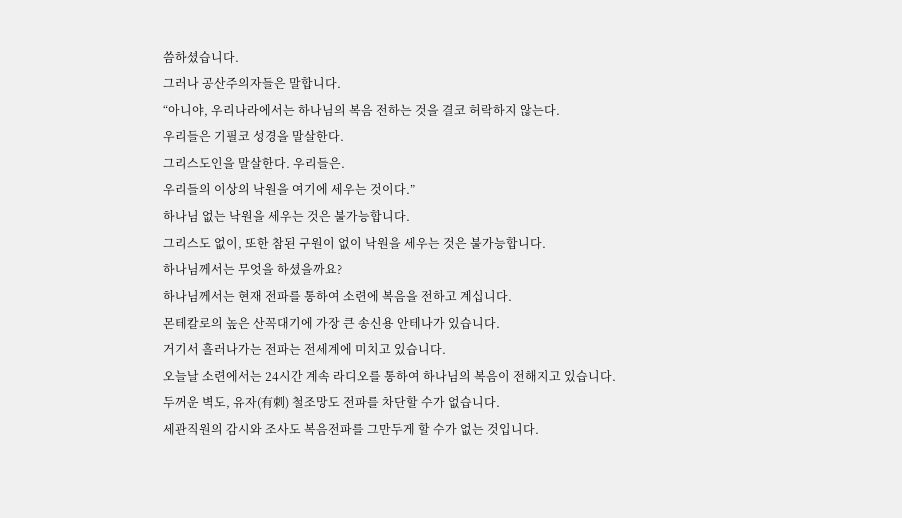씀하셨습니다.
그러나 공산주의자들은 말합니다.
“아니야, 우리나라에서는 하나님의 복음 전하는 것을 결코 허락하지 않는다.
우리들은 기필코 성경을 말살한다.
그리스도인을 말살한다. 우리들은.
우리들의 이상의 낙원을 여기에 세우는 것이다.”
하나님 없는 낙원을 세우는 것은 불가능합니다.
그리스도 없이, 또한 참된 구원이 없이 낙원을 세우는 것은 불가능합니다.
하나님께서는 무엇을 하셨을까요?
하나님께서는 현재 전파를 통하여 소련에 복음을 전하고 계십니다.
몬테칼로의 높은 산꼭대기에 가장 큰 송신용 안테나가 있습니다.
거기서 흘러나가는 전파는 전세계에 미치고 있습니다.
오늘날 소련에서는 24시간 계속 라디오를 통하여 하나님의 복음이 전해지고 있습니다.
두꺼운 벽도, 유자(有刺) 철조망도 전파를 차단할 수가 없습니다.
세관직원의 감시와 조사도 복음전파를 그만두게 할 수가 없는 것입니다.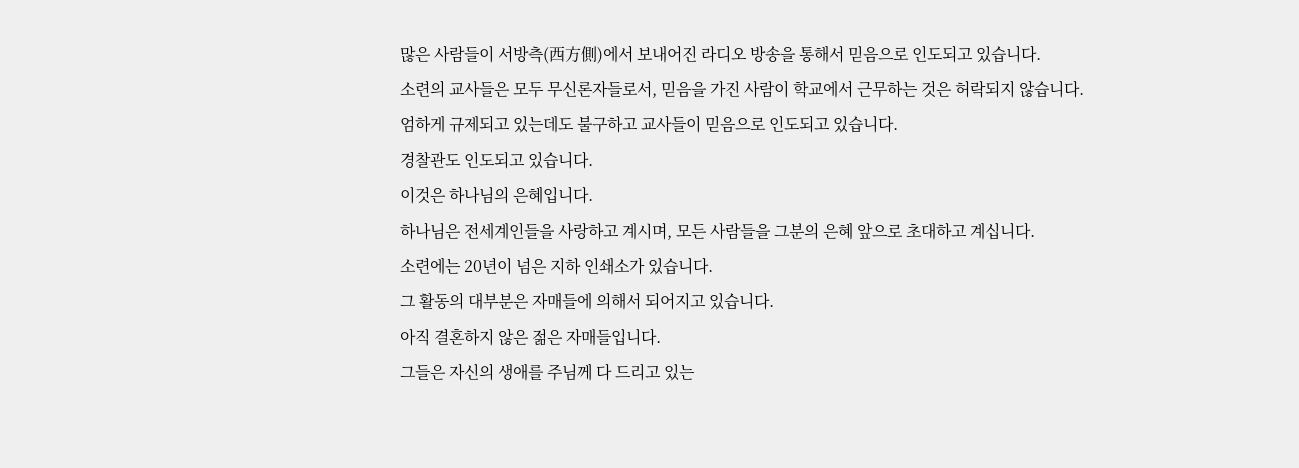많은 사람들이 서방측(西方側)에서 보내어진 라디오 방송을 통해서 믿음으로 인도되고 있습니다.
소련의 교사들은 모두 무신론자들로서, 믿음을 가진 사람이 학교에서 근무하는 것은 허락되지 않습니다.
엄하게 규제되고 있는데도 불구하고 교사들이 믿음으로 인도되고 있습니다.
경찰관도 인도되고 있습니다.
이것은 하나님의 은혜입니다.
하나님은 전세계인들을 사랑하고 계시며, 모든 사람들을 그분의 은혜 앞으로 초대하고 계십니다.
소련에는 20년이 넘은 지하 인쇄소가 있습니다.
그 활동의 대부분은 자매들에 의해서 되어지고 있습니다.
아직 결혼하지 않은 젊은 자매들입니다.
그들은 자신의 생애를 주님께 다 드리고 있는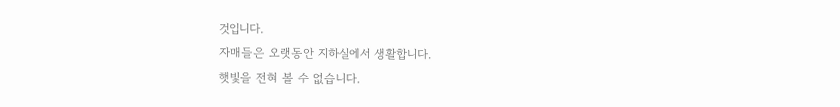것입니다.
자매들은 오랫동안 지하실에서 생활합니다.
햇빛을 전혀 볼 수 없습니다.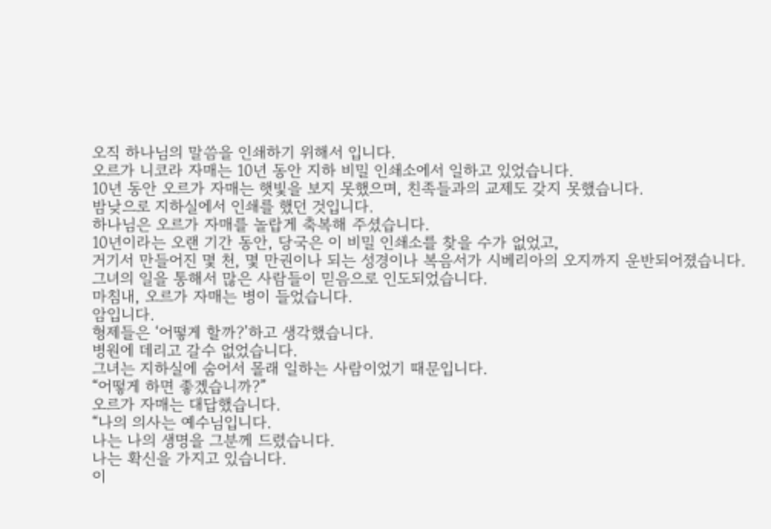오직 하나님의 말씀을 인쇄하기 위해서 입니다.
오르가 니코라 자매는 10년 동안 지하 비밀 인쇄소에서 일하고 있었습니다.
10년 동안 오르가 자매는 햇빛을 보지 못했으며, 친족들과의 교제도 갖지 못했습니다.
밤낮으로 지하실에서 인쇄를 했던 것입니다.
하나님은 오르가 자매를 놀랍게 축복해 주셨습니다.
10년이라는 오랜 기간 동안, 당국은 이 비밀 인쇄소를 찾을 수가 없었고,
거기서 만들어진 몇 천, 몇 만권이나 되는 성경이나 복음서가 시베리아의 오지까지 운반되어졌습니다.
그녀의 일을 통해서 많은 사람들이 믿음으로 인도되었습니다.
마침내, 오르가 자매는 병이 들었습니다.
암입니다.
형제들은 ‘어떻게 할까?’하고 생각했습니다.
병원에 데리고 갈수 없었습니다.
그녀는 지하실에 숨어서 몰래 일하는 사람이었기 때문입니다.
“어떻게 하면 좋겠습니까?”
오르가 자매는 대답했습니다.
“나의 의사는 예수님입니다.
나는 나의 생명을 그분께 드렸습니다.
나는 확신을 가지고 있습니다.
이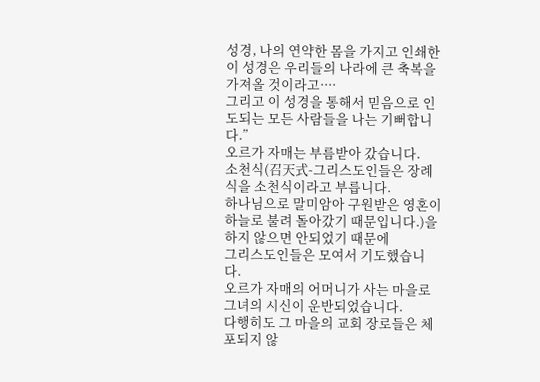성경, 나의 연약한 몸을 가지고 인쇄한 이 성경은 우리들의 나라에 큰 축복을 가져올 것이라고····
그리고 이 성경을 통해서 믿음으로 인도되는 모든 사람들을 나는 기뻐합니다.”
오르가 자매는 부름받아 갔습니다.
소천식(召天式-그리스도인들은 장례식을 소천식이라고 부릅니다.
하나님으로 말미암아 구원받은 영혼이 하늘로 불려 돌아갔기 때문입니다.)을 하지 않으면 안되었기 때문에
그리스도인들은 모여서 기도했습니다.
오르가 자매의 어머니가 사는 마을로 그녀의 시신이 운반되었습니다.
다행히도 그 마을의 교회 장로들은 체포되지 않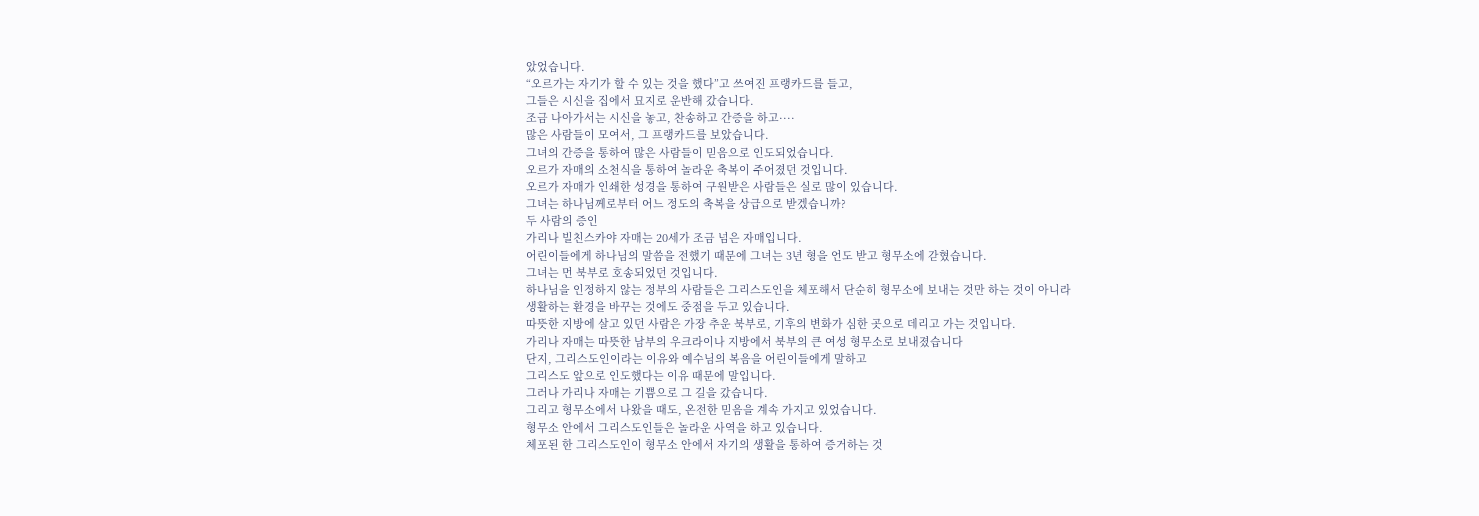았었습니다.
“오르가는 자기가 할 수 있는 것을 했다”고 쓰여진 프랭카드를 들고,
그들은 시신을 집에서 묘지로 운반해 갔습니다.
조금 나아가서는 시신을 놓고, 찬송하고 간증을 하고····
많은 사람들이 모여서, 그 프랭카드를 보았습니다.
그녀의 간증을 통하여 많은 사람들이 믿음으로 인도되었습니다.
오르가 자매의 소천식을 통하여 놀라운 축복이 주어졌던 것입니다.
오르가 자매가 인쇄한 성경을 통하여 구원받은 사람들은 실로 많이 있습니다.
그녀는 하나님께로부터 어느 정도의 축복을 상급으로 받겠습니까?
두 사람의 증인
가리나 빌친스카야 자매는 20세가 조금 넘은 자매입니다.
어린이들에게 하나님의 말씀을 전했기 때문에 그녀는 3년 형을 언도 받고 형무소에 갇혔습니다.
그녀는 먼 북부로 호송되었던 것입니다.
하나님을 인정하지 않는 정부의 사람들은 그리스도인을 체포해서 단순히 형무소에 보내는 것만 하는 것이 아니라
생활하는 환경을 바꾸는 것에도 중점을 두고 있습니다.
따뜻한 지방에 살고 있던 사람은 가장 추운 북부로, 기후의 변화가 심한 곳으로 데리고 가는 것입니다.
가리나 자매는 따뜻한 남부의 우크라이나 지방에서 북부의 큰 여성 형무소로 보내졌습니다
단지, 그리스도인이라는 이유와 예수님의 복음을 어린이들에게 말하고
그리스도 앞으로 인도했다는 이유 때문에 말입니다.
그러나 가리나 자매는 기쁨으로 그 길을 갔습니다.
그리고 형무소에서 나왔을 때도, 온전한 믿음을 계속 가지고 있었습니다.
형무소 안에서 그리스도인들은 놀라운 사역을 하고 있습니다.
체포된 한 그리스도인이 형무소 안에서 자기의 생활을 통하여 증거하는 것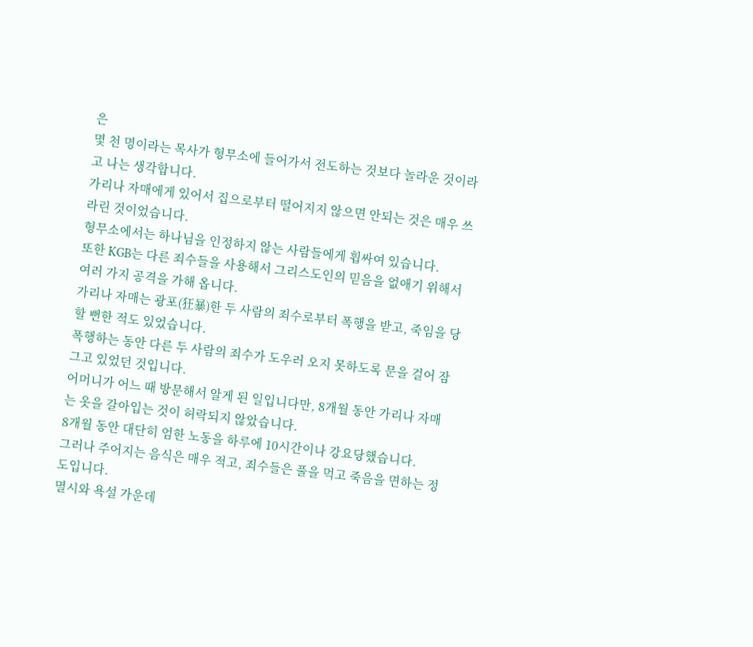은
몇 천 명이라는 목사가 형무소에 들어가서 전도하는 것보다 놀라운 것이라고 나는 생각합니다.
가리나 자매에게 있어서 집으로부터 떨어지지 않으면 안되는 것은 매우 쓰라린 것이었습니다.
형무소에서는 하나님을 인정하지 않는 사람들에게 휩싸여 있습니다.
또한 KGB는 다른 죄수들을 사용해서 그리스도인의 믿음을 없애기 위해서 여러 가지 공격을 가해 옵니다.
가리나 자매는 광포(狂暴)한 두 사람의 죄수로부터 폭행을 받고, 죽임을 당할 뻔한 적도 있었습니다.
폭행하는 동안 다른 두 사람의 죄수가 도우러 오지 못하도록 문을 걸어 잠그고 있었던 것입니다.
어머니가 어느 때 방문해서 알게 된 일입니다만, 8개월 동안 가리나 자매는 옷을 갈아입는 것이 허락되지 않았습니다.
8개월 동안 대단히 엄한 노동을 하루에 10시간이나 강요당했습니다.
그러나 주어지는 음식은 매우 적고, 죄수들은 풀을 먹고 죽음을 면하는 정도입니다.
멸시와 욕설 가운데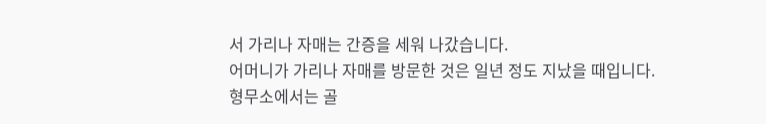서 가리나 자매는 간증을 세워 나갔습니다.
어머니가 가리나 자매를 방문한 것은 일년 정도 지났을 때입니다.
형무소에서는 골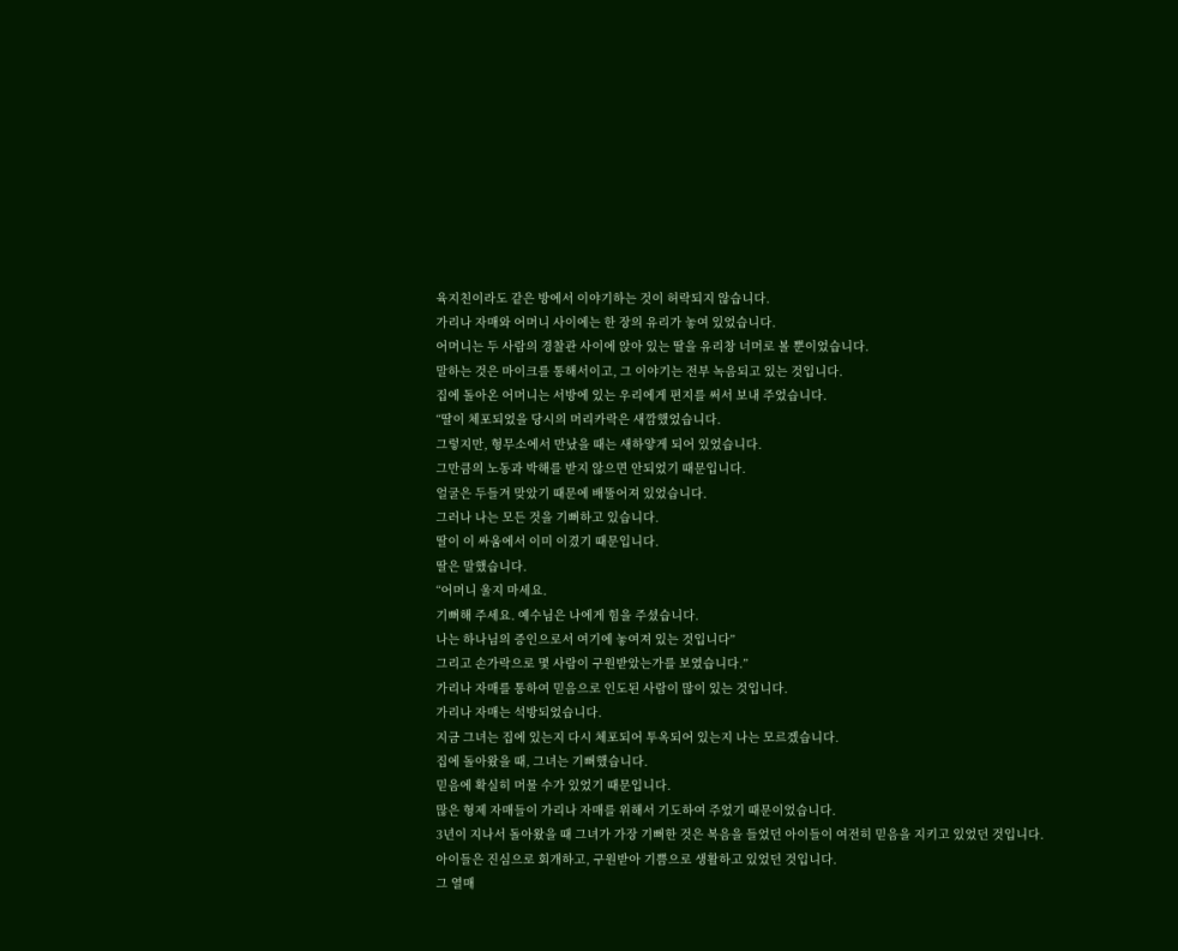육지친이라도 같은 방에서 이야기하는 것이 허락되지 않습니다.
가리나 자매와 어머니 사이에는 한 장의 유리가 놓여 있었습니다.
어머니는 두 사람의 경찰관 사이에 앉아 있는 딸을 유리창 너머로 볼 뿐이었습니다.
말하는 것은 마이크를 통해서이고, 그 이야기는 전부 녹음되고 있는 것입니다.
집에 돌아온 어머니는 서방에 있는 우리에게 편지를 써서 보내 주었습니다.
“딸이 체포되었을 당시의 머리카락은 새깜했었습니다.
그렇지만, 형무소에서 만났을 때는 새하얗게 되어 있었습니다.
그만큼의 노동과 박해를 받지 않으면 안되었기 때문입니다.
얼굴은 두들겨 맞았기 때문에 배뚤어져 있었습니다.
그러나 나는 모든 것을 기뻐하고 있습니다.
딸이 이 싸움에서 이미 이겼기 때문입니다.
딸은 말했습니다.
“어머니 울지 마세요.
기뻐해 주세요. 예수님은 나에게 힘을 주셨습니다.
나는 하나님의 증인으로서 여기에 놓여져 있는 것입니다”
그리고 손가락으로 몇 사람이 구원받았는가를 보였습니다.”
가리나 자매를 통하여 믿음으로 인도된 사람이 많이 있는 것입니다.
가리나 자매는 석방되었습니다.
지금 그녀는 집에 있는지 다시 체포되어 투옥되어 있는지 나는 모르겠습니다.
집에 돌아왔을 때, 그녀는 기뻐했습니다.
믿음에 확실히 머물 수가 있었기 때문입니다.
많은 형제 자매들이 가리나 자매를 위해서 기도하여 주었기 때문이었습니다.
3년이 지나서 돌아왔을 때 그녀가 가장 기뻐한 것은 복음을 들었던 아이들이 여전히 믿음을 지키고 있었던 것입니다.
아이들은 진심으로 회개하고, 구원받아 기쁨으로 생활하고 있었던 것입니다.
그 열매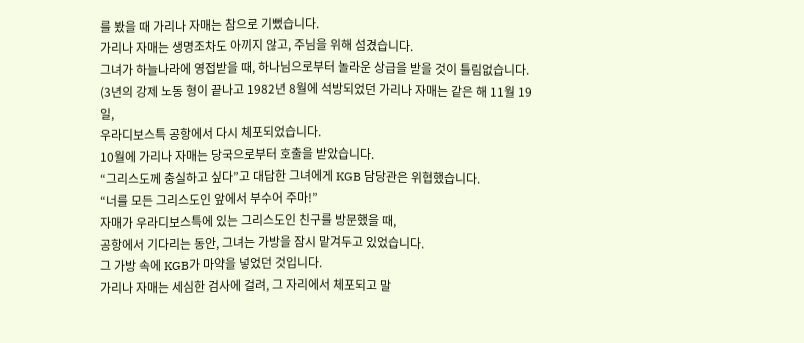를 봤을 때 가리나 자매는 참으로 기뻤습니다.
가리나 자매는 생명조차도 아끼지 않고, 주님을 위해 섬겼습니다.
그녀가 하늘나라에 영접받을 때, 하나님으로부터 놀라운 상급을 받을 것이 틀림없습니다.
(3년의 강제 노동 형이 끝나고 1982년 8월에 석방되었던 가리나 자매는 같은 해 11월 19일,
우라디보스특 공항에서 다시 체포되었습니다.
10월에 가리나 자매는 당국으로부터 호출을 받았습니다.
“그리스도께 충실하고 싶다”고 대답한 그녀에게 KGB 담당관은 위협했습니다.
“너를 모든 그리스도인 앞에서 부수어 주마!”
자매가 우라디보스특에 있는 그리스도인 친구를 방문했을 때,
공항에서 기다리는 동안, 그녀는 가방을 잠시 맡겨두고 있었습니다.
그 가방 속에 KGB가 마약을 넣었던 것입니다.
가리나 자매는 세심한 검사에 걸려, 그 자리에서 체포되고 말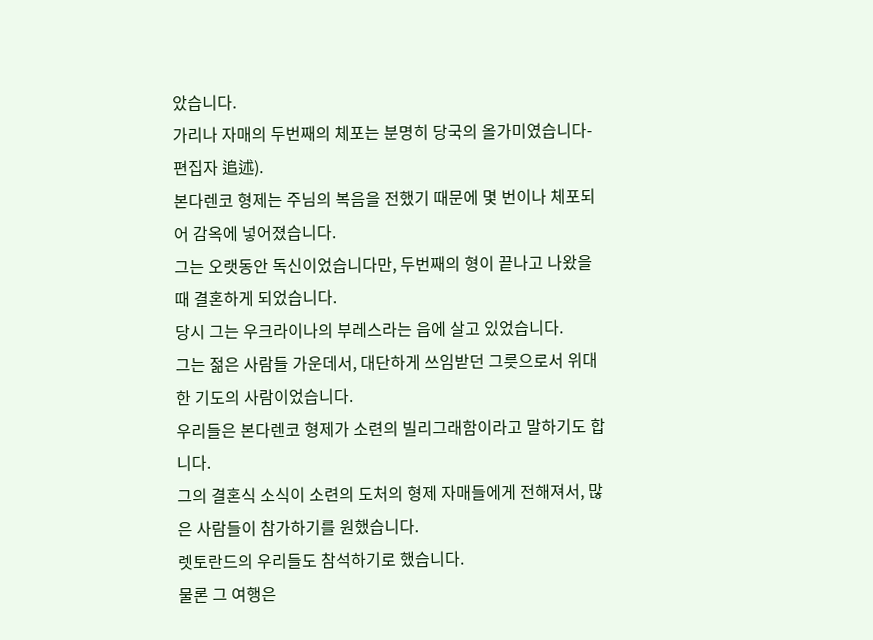았습니다.
가리나 자매의 두번째의 체포는 분명히 당국의 올가미였습니다-편집자 追述).
본다렌코 형제는 주님의 복음을 전했기 때문에 몇 번이나 체포되어 감옥에 넣어졌습니다.
그는 오랫동안 독신이었습니다만, 두번째의 형이 끝나고 나왔을 때 결혼하게 되었습니다.
당시 그는 우크라이나의 부레스라는 읍에 살고 있었습니다.
그는 젊은 사람들 가운데서, 대단하게 쓰임받던 그릇으로서 위대한 기도의 사람이었습니다.
우리들은 본다렌코 형제가 소련의 빌리그래함이라고 말하기도 합니다.
그의 결혼식 소식이 소련의 도처의 형제 자매들에게 전해져서, 많은 사람들이 참가하기를 원했습니다.
렛토란드의 우리들도 참석하기로 했습니다.
물론 그 여행은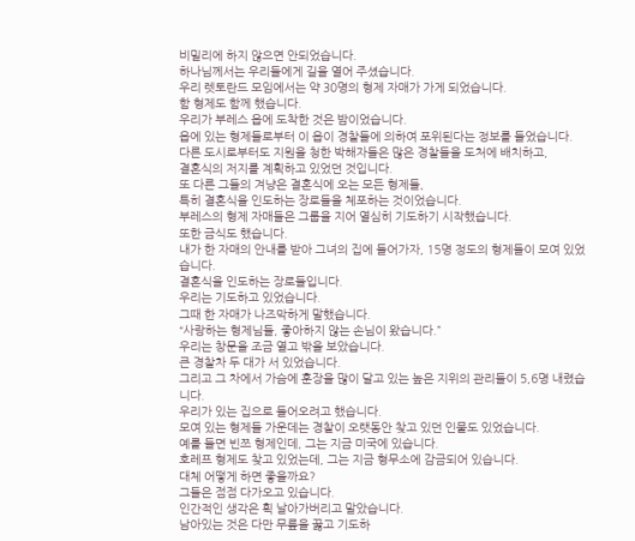비밀리에 하지 않으면 안되었습니다.
하나님께서는 우리들에게 길을 열어 주셨습니다.
우리 렛토란드 모임에서는 약 30명의 형제 자매가 가게 되었습니다.
함 형제도 함께 했습니다.
우리가 부레스 읍에 도착한 것은 밤이었습니다.
읍에 있는 형제들로부터 이 읍이 경찰들에 의하여 포위된다는 정보를 들었습니다.
다른 도시로부터도 지원을 청한 박해자들은 많은 경찰들을 도처에 배치하고,
결혼식의 저지를 계획하고 있었던 것입니다.
또 다른 그들의 겨냥은 결혼식에 오는 모든 형제들,
특히 결혼식을 인도하는 장로들을 체포하는 것이었습니다.
부레스의 형제 자매들은 그룹을 지어 열심히 기도하기 시작했습니다.
또한 금식도 했습니다.
내가 한 자매의 안내를 받아 그녀의 집에 들어가자, 15명 정도의 형제들이 모여 있었습니다.
결혼식을 인도하는 장로들입니다.
우리는 기도하고 있었습니다.
그때 한 자매가 나즈막하게 말했습니다.
“사랑하는 형제님들, 좋아하지 않는 손님이 왔습니다.”
우리는 창문을 조금 열고 밖을 보았습니다.
큰 경찰차 두 대가 서 있었습니다.
그리고 그 차에서 가슴에 훈장을 많이 달고 있는 높은 지위의 관리들이 5,6명 내렸습니다.
우리가 있는 집으로 들어오려고 했습니다.
모여 있는 형제들 가운데는 경찰이 오랫동안 찾고 있던 인물도 있었습니다.
예를 들면 빈쯔 형제인데, 그는 지금 미국에 있습니다.
호레프 형제도 찾고 있었는데, 그는 지금 형무소에 감금되어 있습니다.
대체 어떻게 하면 좋을까요?
그들은 점점 다가오고 있습니다.
인간적인 생각은 획 날아가버리고 말았습니다.
남아있는 것은 다만 무릎을 꿇고 기도하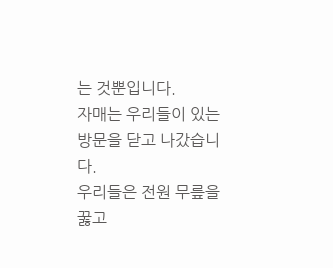는 것뿐입니다.
자매는 우리들이 있는 방문을 닫고 나갔습니다.
우리들은 전원 무릎을 꿇고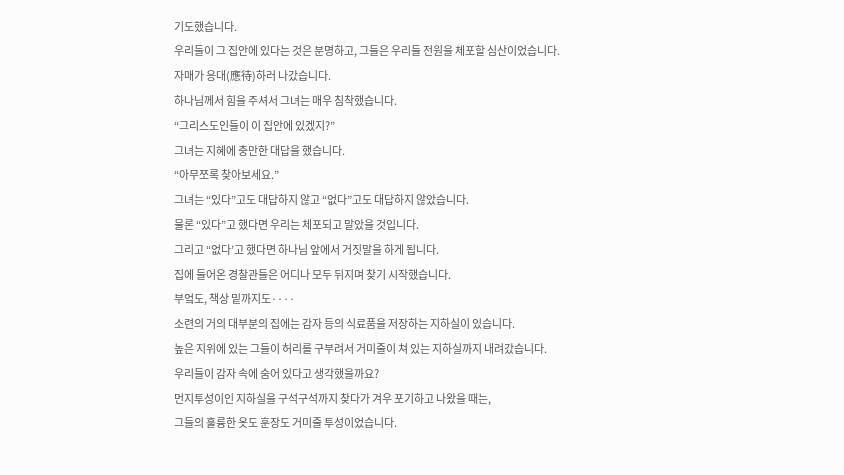기도했습니다.
우리들이 그 집안에 있다는 것은 분명하고, 그들은 우리들 전원을 체포할 심산이었습니다.
자매가 응대(應待)하러 나갔습니다.
하나님께서 힘을 주셔서 그녀는 매우 침착했습니다.
“그리스도인들이 이 집안에 있겠지?”
그녀는 지혜에 충만한 대답을 했습니다.
“아무쪼록 찾아보세요.”
그녀는 “있다”고도 대답하지 않고 “없다”고도 대답하지 않았습니다.
물론 “있다”고 했다면 우리는 체포되고 말았을 것입니다.
그리고 “없다’고 했다면 하나님 앞에서 거짓말을 하게 됩니다.
집에 들어온 경찰관들은 어디나 모두 뒤지며 찾기 시작했습니다.
부엌도, 책상 밑까지도····
소련의 거의 대부분의 집에는 감자 등의 식료품을 저장하는 지하실이 있습니다.
높은 지위에 있는 그들이 허리를 구부려서 거미줄이 쳐 있는 지하실까지 내려갔습니다.
우리들이 감자 속에 숨어 있다고 생각했을까요?
먼지투성이인 지하실을 구석구석까지 찾다가 겨우 포기하고 나왔을 때는,
그들의 훌륭한 옷도 훈장도 거미줄 투성이었습니다.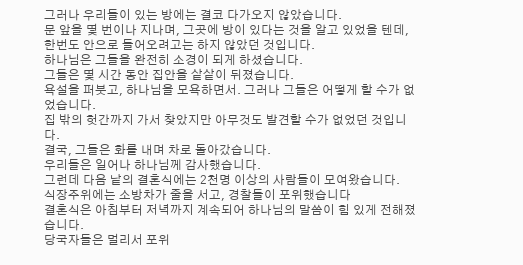그러나 우리들이 있는 방에는 결코 다가오지 않았습니다.
문 앞을 몇 번이나 지나며, 그곳에 방이 있다는 것을 알고 있었을 텐데,
한번도 안으로 들어오려고는 하지 않았던 것입니다.
하나님은 그들을 완전히 소경이 되게 하셨습니다.
그들은 몇 시간 동안 집안을 샅샅이 뒤졌습니다.
욕설을 퍼붓고, 하나님을 모욕하면서. 그러나 그들은 어떻게 할 수가 없었습니다.
집 밖의 헛간까지 가서 찾았지만 아무것도 발견할 수가 없었던 것입니다.
결국, 그들은 화를 내며 차로 돌아갔습니다.
우리들은 일어나 하나님께 감사했습니다.
그런데 다음 낱의 결혼식에는 2천명 이상의 사람들이 모여왔습니다.
식장주위에는 소방차가 줄을 서고, 경찰들이 포위했습니다
결혼식은 아침부터 저녁까지 계속되어 하나님의 말씀이 힘 있게 전해졌습니다.
당국자들은 멀리서 포위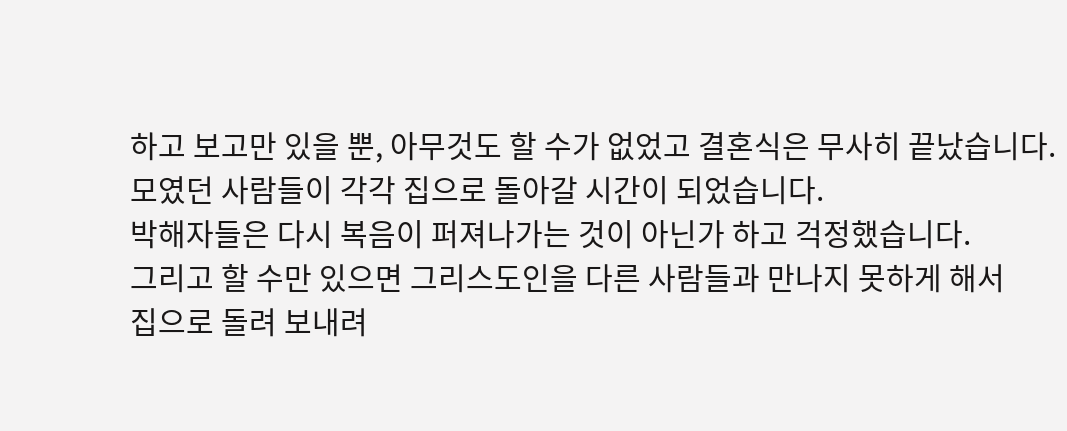하고 보고만 있을 뿐, 아무것도 할 수가 없었고 결혼식은 무사히 끝났습니다.
모였던 사람들이 각각 집으로 돌아갈 시간이 되었습니다.
박해자들은 다시 복음이 퍼져나가는 것이 아닌가 하고 걱정했습니다.
그리고 할 수만 있으면 그리스도인을 다른 사람들과 만나지 못하게 해서
집으로 돌려 보내려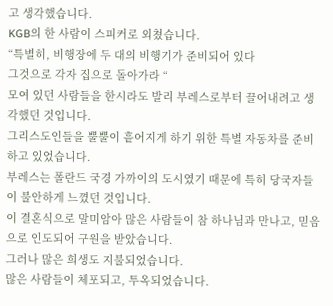고 생각했습니다.
KGB의 한 사람이 스피커로 외쳤습니다.
“특별히, 비행장에 두 대의 비행기가 준비되어 있다
그것으로 각자 집으로 돌아가라 “
모여 있던 사람들을 한시라도 발리 부레스로부터 끌어내려고 생각했던 것입니다.
그리스도인들을 뿔뿔이 흩어지게 하기 위한 특별 자동차를 준비하고 있었습니다.
부레스는 폴란드 국경 가까이의 도시였기 때문에 특히 당국자들이 불안하게 느꼈던 것입니다.
이 결혼식으로 말미암아 많은 사람들이 참 하나님과 만나고, 믿음으로 인도되어 구원을 받았습니다.
그러나 많은 희생도 지불되었습니다.
많은 사람들이 체포되고, 투옥되었습니다.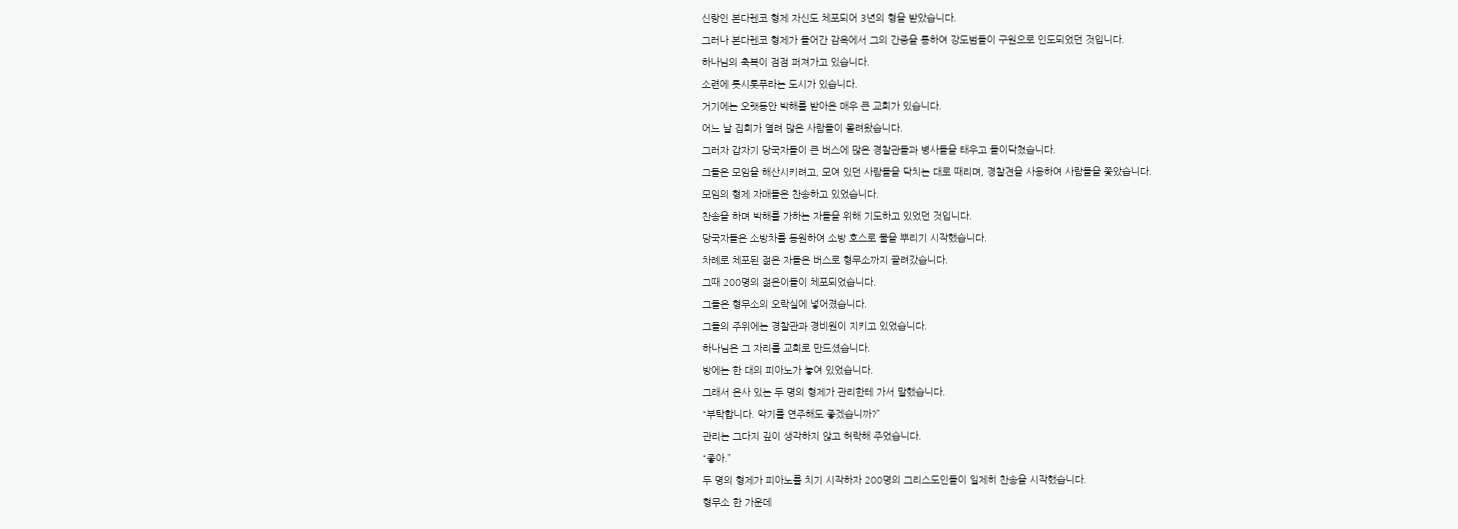신랑인 본다렌코 형제 자신도 체포되어 3년의 형을 받았습니다.
그러나 본다렌코 형제가 들어간 감옥에서 그의 간증을 통하여 강도범들이 구원으로 인도되었던 것입니다.
하나님의 축복이 점점 퍼져가고 있습니다.
소련에 롯시톳푸라는 도시가 있습니다.
거기에는 오랫동안 박해를 받아온 매우 큰 교회가 있습니다.
어느 날 집회가 열려 많은 사람들이 몰려왔습니다.
그러자 갑자기 당국자들이 큰 버스에 많은 경찰관들과 병사들을 태우고 들이닥쳤습니다.
그들은 모임을 해산시키려고, 모여 있던 사람들을 닥치는 대로 때리며, 경찰견을 사용하여 사람들을 쫓았습니다.
모임의 형제 자매들은 찬송하고 있었습니다.
찬송을 하며 박해를 가하는 자들을 위해 기도하고 있었던 것입니다.
당국자들은 소방차를 동원하여 소방 호스로 물을 뿌리기 시작했습니다.
차례로 체포된 젊은 자들은 버스로 형무소까지 끌려갔습니다.
그때 200명의 젊은이들이 체포되었습니다.
그들은 형무소의 오락실에 넣어졌습니다.
그들의 주위에는 경찰관과 경비원이 지키고 있었습니다.
하나님은 그 자리를 교회로 만드셨습니다.
방에는 한 대의 피아노가 놓여 있었습니다.
그래서 은사 있는 두 명의 형제가 관리한테 가서 말했습니다.
“부탁합니다. 악기를 연주해도 좋겠습니까?”
관리는 그다지 깊이 생각하지 않고 허락해 주었습니다.
“좋아.”
두 명의 형제가 피아노를 치기 시작하자 200명의 그리스도인들이 일제히 찬송을 시작했습니다.
형무소 한 가운데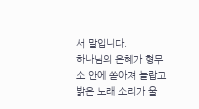서 말입니다.
하나님의 은혜가 형무소 안에 쏟아져 놀랍고 밝은 노래 소리가 울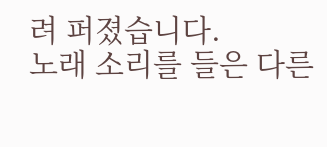려 퍼졌습니다.
노래 소리를 들은 다른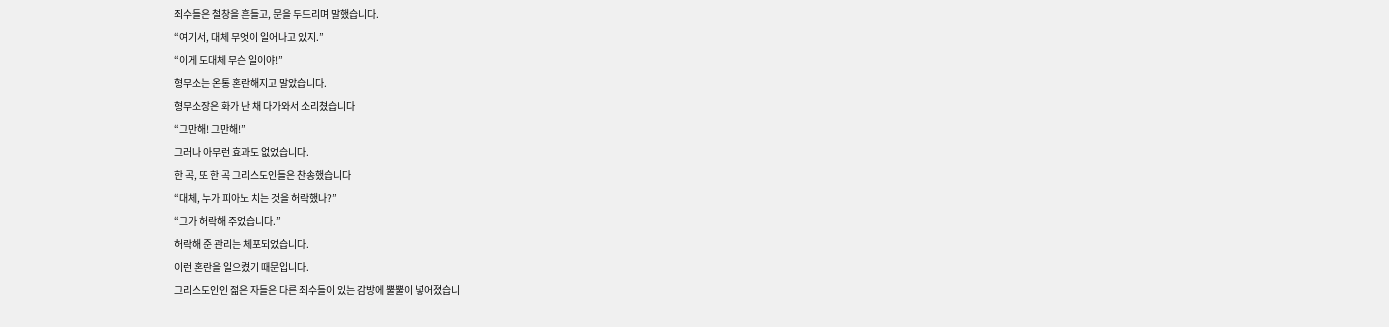죄수들은 철창을 흔들고, 문을 두드리며 말했습니다.
“여기서, 대체 무엇이 일어나고 있지.”
“이게 도대체 무슨 일이야!”
형무소는 온통 혼란해지고 말았습니다.
형무소장은 화가 난 채 다가와서 소리쳤습니다
“그만해! 그만해!”
그러나 아무런 효과도 없었습니다.
한 곡, 또 한 곡 그리스도인들은 찬송했습니다
“대체, 누가 피아노 치는 것을 허락했나?”
“그가 허락해 주었습니다.”
허락해 준 관리는 체포되었습니다.
이런 혼란을 일으켰기 때문입니다.
그리스도인인 젊은 자들은 다른 죄수들이 있는 감방에 뿔뿔이 넣어졌습니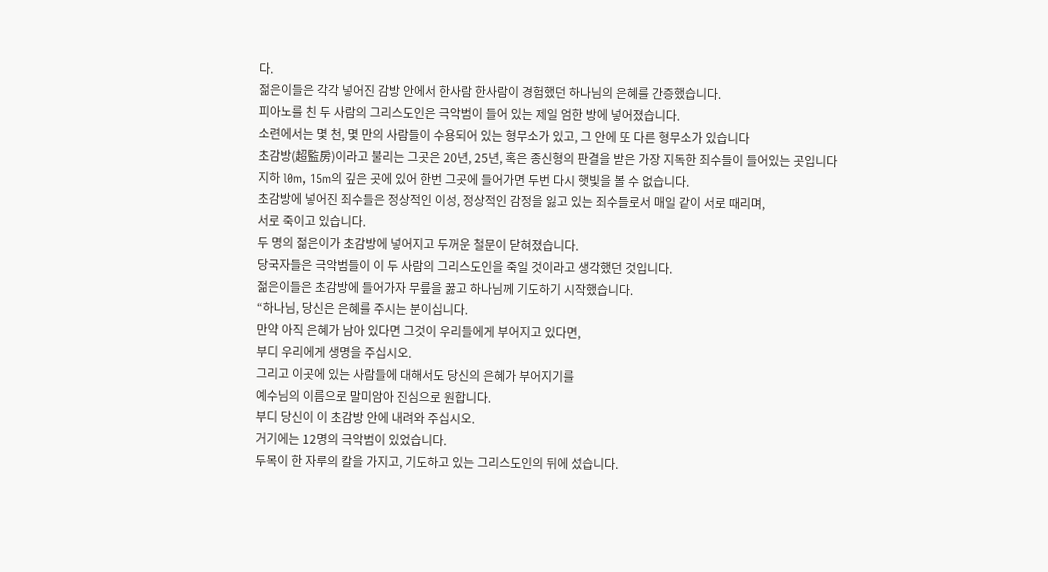다.
젊은이들은 각각 넣어진 감방 안에서 한사람 한사람이 경험했던 하나님의 은혜를 간증했습니다.
피아노를 친 두 사람의 그리스도인은 극악범이 들어 있는 제일 엄한 방에 넣어졌습니다.
소련에서는 몇 천, 몇 만의 사람들이 수용되어 있는 형무소가 있고, 그 안에 또 다른 형무소가 있습니다
초감방(超監房)이라고 불리는 그곳은 20년, 25년, 혹은 종신형의 판결을 받은 가장 지독한 죄수들이 들어있는 곳입니다
지하 l0m, 15m의 깊은 곳에 있어 한번 그곳에 들어가면 두번 다시 햇빛을 볼 수 없습니다.
초감방에 넣어진 죄수들은 정상적인 이성, 정상적인 감정을 잃고 있는 죄수들로서 매일 같이 서로 때리며,
서로 죽이고 있습니다.
두 명의 젊은이가 초감방에 넣어지고 두꺼운 철문이 닫혀졌습니다.
당국자들은 극악범들이 이 두 사람의 그리스도인을 죽일 것이라고 생각했던 것입니다.
젊은이들은 초감방에 들어가자 무릎을 꿇고 하나님께 기도하기 시작했습니다.
“하나님, 당신은 은혜를 주시는 분이십니다.
만약 아직 은혜가 남아 있다면 그것이 우리들에게 부어지고 있다면,
부디 우리에게 생명을 주십시오.
그리고 이곳에 있는 사람들에 대해서도 당신의 은혜가 부어지기를
예수님의 이름으로 말미암아 진심으로 원합니다.
부디 당신이 이 초감방 안에 내려와 주십시오.
거기에는 12명의 극악범이 있었습니다.
두목이 한 자루의 칼을 가지고, 기도하고 있는 그리스도인의 뒤에 섰습니다.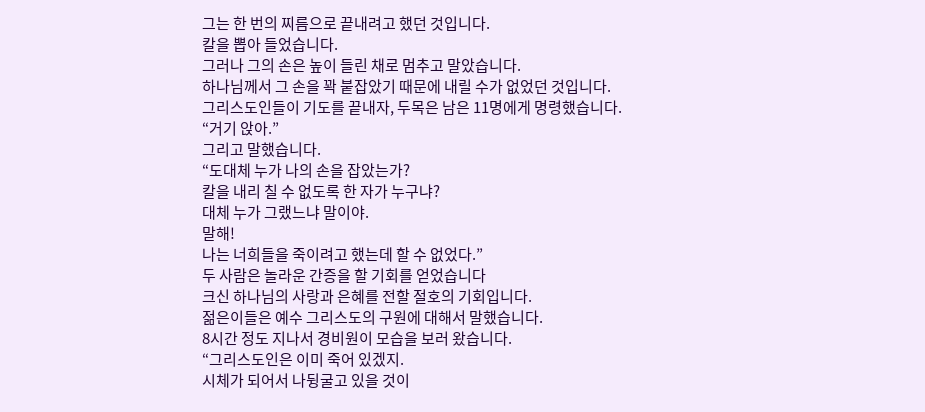그는 한 번의 찌름으로 끝내려고 했던 것입니다.
칼을 뽑아 들었습니다.
그러나 그의 손은 높이 들린 채로 멈추고 말았습니다.
하나님께서 그 손을 꽉 붙잡았기 때문에 내릴 수가 없었던 것입니다.
그리스도인들이 기도를 끝내자, 두목은 남은 11명에게 명령했습니다.
“거기 앉아.”
그리고 말했습니다.
“도대체 누가 나의 손을 잡았는가?
칼을 내리 칠 수 없도록 한 자가 누구냐?
대체 누가 그랬느냐 말이야.
말해!
나는 너희들을 죽이려고 했는데 할 수 없었다.”
두 사람은 놀라운 간증을 할 기회를 얻었습니다
크신 하나님의 사랑과 은혜를 전할 절호의 기회입니다.
젊은이들은 예수 그리스도의 구원에 대해서 말했습니다.
8시간 정도 지나서 경비원이 모습을 보러 왔습니다.
“그리스도인은 이미 죽어 있겠지.
시체가 되어서 나뒹굴고 있을 것이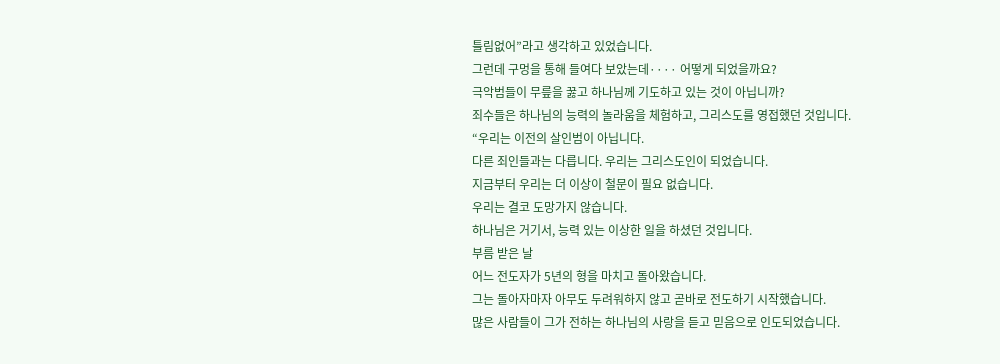틀림없어”라고 생각하고 있었습니다.
그런데 구멍을 통해 들여다 보았는데···· 어떻게 되었을까요?
극악범들이 무릎을 꿇고 하나님께 기도하고 있는 것이 아닙니까?
죄수들은 하나님의 능력의 놀라움을 체험하고, 그리스도를 영접했던 것입니다.
“우리는 이전의 살인범이 아닙니다.
다른 죄인들과는 다릅니다. 우리는 그리스도인이 되었습니다.
지금부터 우리는 더 이상이 철문이 필요 없습니다.
우리는 결코 도망가지 않습니다.
하나님은 거기서, 능력 있는 이상한 일을 하셨던 것입니다.
부름 받은 날
어느 전도자가 5년의 형을 마치고 돌아왔습니다.
그는 돌아자마자 아무도 두려워하지 않고 곧바로 전도하기 시작했습니다.
많은 사람들이 그가 전하는 하나님의 사랑을 듣고 믿음으로 인도되었습니다.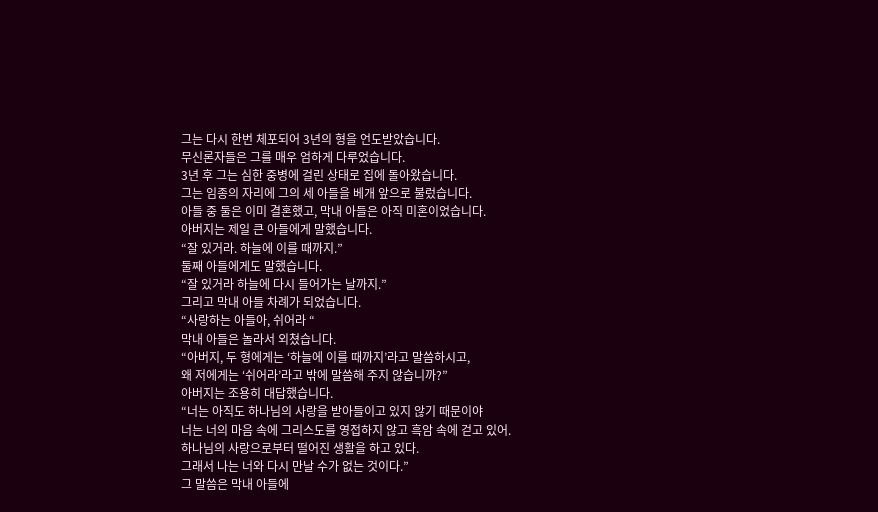그는 다시 한번 체포되어 3년의 형을 언도받았습니다.
무신론자들은 그를 매우 엄하게 다루었습니다.
3년 후 그는 심한 중병에 걸린 상태로 집에 돌아왔습니다.
그는 임종의 자리에 그의 세 아들을 베개 앞으로 불렀습니다.
아들 중 둘은 이미 결혼했고, 막내 아들은 아직 미혼이었습니다.
아버지는 제일 큰 아들에게 말했습니다.
“잘 있거라. 하늘에 이를 때까지.”
둘째 아들에게도 말했습니다.
“잘 있거라 하늘에 다시 들어가는 날까지.”
그리고 막내 아들 차례가 되었습니다.
“사랑하는 아들아, 쉬어라 “
막내 아들은 놀라서 외쳤습니다.
“아버지, 두 형에게는 ‘하늘에 이를 때까지’라고 말씀하시고,
왜 저에게는 ‘쉬어라’라고 밖에 말씀해 주지 않습니까?”
아버지는 조용히 대답했습니다.
“너는 아직도 하나님의 사랑을 받아들이고 있지 않기 때문이야
너는 너의 마음 속에 그리스도를 영접하지 않고 흑암 속에 걷고 있어.
하나님의 사랑으로부터 떨어진 생활을 하고 있다.
그래서 나는 너와 다시 만날 수가 없는 것이다.”
그 말씀은 막내 아들에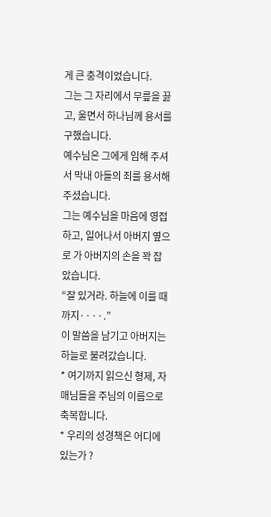게 큰 충격이었습니다.
그는 그 자리에서 무릎을 꿇고, 울면서 하나님께 용서를 구했습니다.
예수님은 그에게 임해 주셔서 막내 아들의 죄를 용서해 주셨습니다.
그는 예수님을 마음에 영접하고, 일어나서 아버지 옆으로 가 아버지의 손을 꽉 잡았습니다.
“잘 있거라. 하늘에 이를 때까지····.”
이 말씀을 남기고 아버지는 하늘로 불려갔습니다.
* 여기까지 읽으신 형제, 자매님들을 주님의 이름으로 축복합니다.
* 우리의 성경책은 어디에 있는가 ?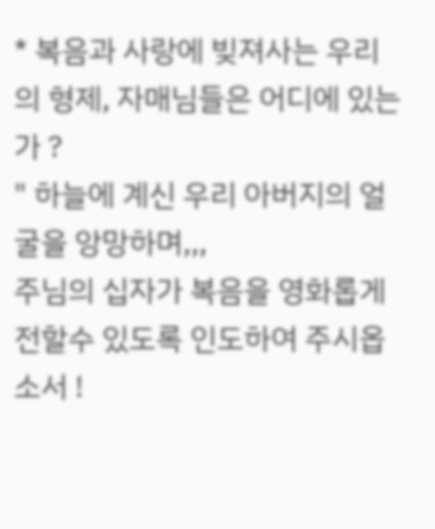* 복음과 사랑에 빚져사는 우리의 형제, 자매님들은 어디에 있는가 ?
" 하늘에 계신 우리 아버지의 얼굴을 앙망하며,,,
주님의 십자가 복음을 영화롭게 전할수 있도록 인도하여 주시옵소서 !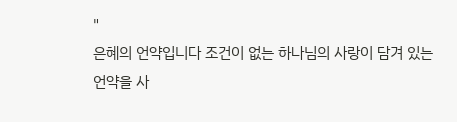"
은혜의 언약입니다 조건이 없는 하나님의 사랑이 담겨 있는 언약을 사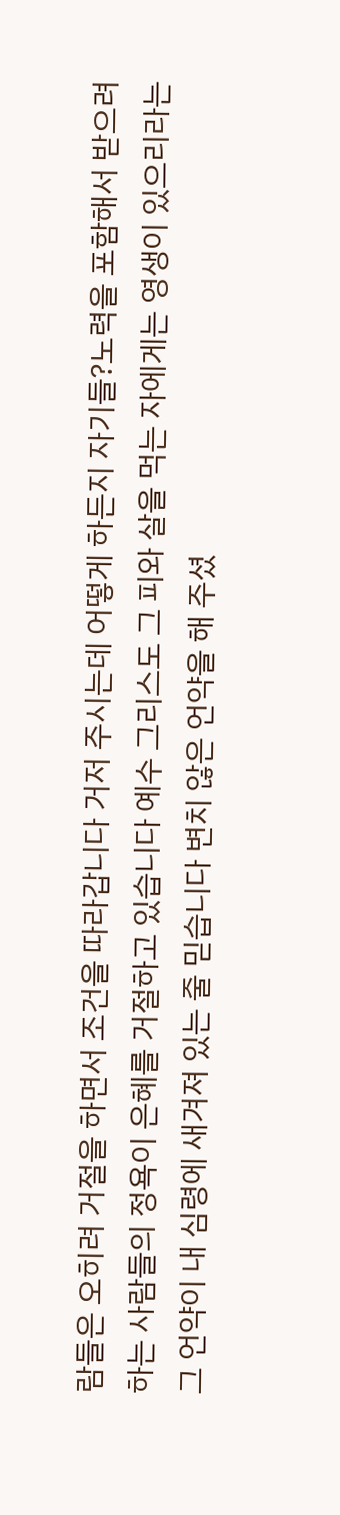람들은 오히려 거절을 하면서 조건을 따라갑니다 거저 주시는데 어떻게 하든지 자기들?노력을 포함해서 받으려 하는 사람들의 정욕이 은혜를 거절하고 있습니다 예수 그리스도 그 피와 살을 먹는 자에게는 영생이 있으리라는 그 언약이 내 심령에 새겨져 있는 줄 믿습니다 변치 않은 언약을 해 주셨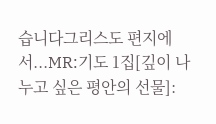습니다그리스도 편지에서...MR:기도 1집[깊이 나누고 싶은 평안의 선물]: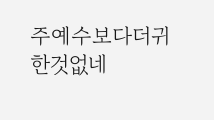주예수보다더귀한것없네